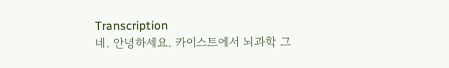Transcription
네. 안녕하세요. 카이스트에서 뇌과학 그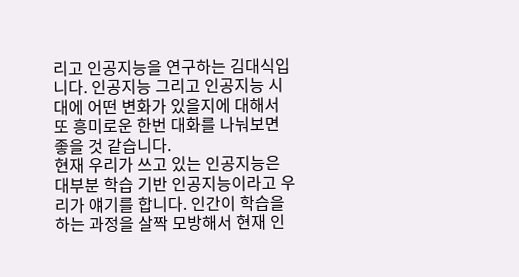리고 인공지능을 연구하는 김대식입니다. 인공지능 그리고 인공지능 시대에 어떤 변화가 있을지에 대해서 또 흥미로운 한번 대화를 나눠보면 좋을 것 같습니다.
현재 우리가 쓰고 있는 인공지능은 대부분 학습 기반 인공지능이라고 우리가 얘기를 합니다. 인간이 학습을 하는 과정을 살짝 모방해서 현재 인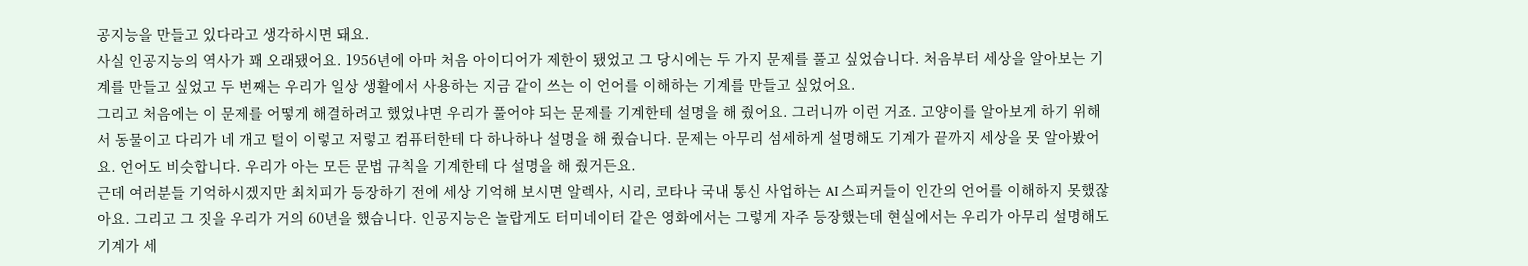공지능을 만들고 있다라고 생각하시면 돼요.
사실 인공지능의 역사가 꽤 오래됐어요. 1956년에 아마 처음 아이디어가 제한이 됐었고 그 당시에는 두 가지 문제를 풀고 싶었습니다. 처음부터 세상을 알아보는 기계를 만들고 싶었고 두 번째는 우리가 일상 생활에서 사용하는 지금 같이 쓰는 이 언어를 이해하는 기계를 만들고 싶었어요.
그리고 처음에는 이 문제를 어떻게 해결하려고 했었냐면 우리가 풀어야 되는 문제를 기계한테 설명을 해 줬어요. 그러니까 이런 거죠. 고양이를 알아보게 하기 위해서 동물이고 다리가 네 개고 털이 이렇고 저렇고 컴퓨터한테 다 하나하나 설명을 해 줬습니다. 문제는 아무리 섬세하게 설명해도 기계가 끝까지 세상을 못 알아봤어요. 언어도 비슷합니다. 우리가 아는 모든 문법 규칙을 기계한테 다 설명을 해 줬거든요.
근데 여러분들 기억하시겠지만 최치피가 등장하기 전에 세상 기억해 보시면 알렉사, 시리, 코타나 국내 통신 사업하는 AI 스피커들이 인간의 언어를 이해하지 못했잖아요. 그리고 그 짓을 우리가 거의 60년을 했습니다. 인공지능은 놀랍게도 터미네이터 같은 영화에서는 그렇게 자주 등장했는데 현실에서는 우리가 아무리 설명해도 기계가 세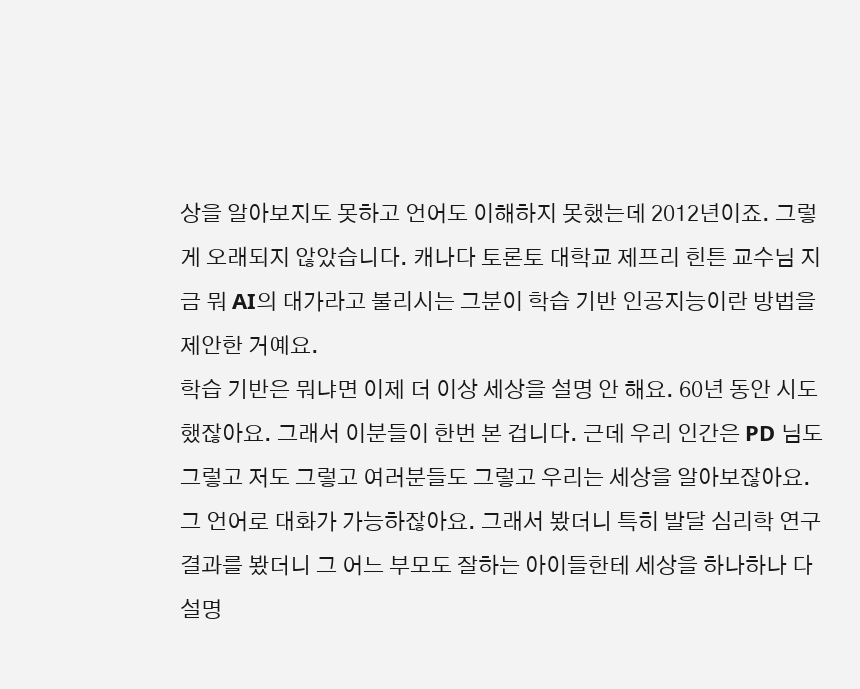상을 알아보지도 못하고 언어도 이해하지 못했는데 2012년이죠. 그렇게 오래되지 않았습니다. 캐나다 토론토 대학교 제프리 힌튼 교수님 지금 뭐 AI의 대가라고 불리시는 그분이 학습 기반 인공지능이란 방법을 제안한 거예요.
학습 기반은 뭐냐면 이제 더 이상 세상을 설명 안 해요. 60년 동안 시도했잖아요. 그래서 이분들이 한번 본 겁니다. 근데 우리 인간은 PD 님도 그렇고 저도 그렇고 여러분들도 그렇고 우리는 세상을 알아보잖아요. 그 언어로 대화가 가능하잖아요. 그래서 봤더니 특히 발달 심리학 연구 결과를 봤더니 그 어느 부모도 잘하는 아이들한테 세상을 하나하나 다 설명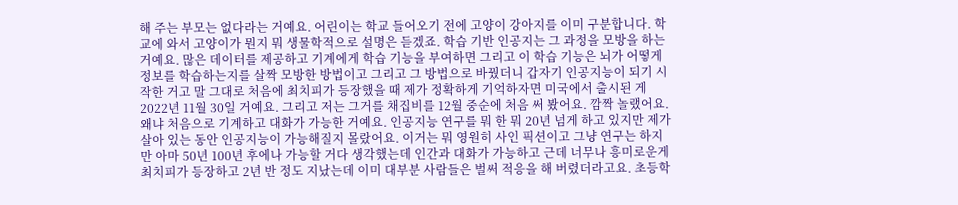해 주는 부모는 없다라는 거예요. 어린이는 학교 들어오기 전에 고양이 강아지를 이미 구분합니다. 학교에 와서 고양이가 뭔지 뭐 생물학적으로 설명은 듣겠죠. 학습 기반 인공지는 그 과정을 모방을 하는 거예요. 많은 데이터를 제공하고 기계에게 학습 기능을 부여하면 그리고 이 학습 기능은 뇌가 어떻게 정보를 학습하는지를 살짝 모방한 방법이고 그리고 그 방법으로 바꿨더니 갑자기 인공지능이 되기 시작한 거고 말 그대로 처음에 최치피가 등장했을 때 제가 정확하게 기억하자면 미국에서 출시된 게 2022년 11월 30일 거예요. 그리고 저는 그거를 채집비를 12월 중순에 처음 써 봤어요. 깜짝 놀랬어요. 왜냐 처음으로 기계하고 대화가 가능한 거예요. 인공지능 연구를 뭐 한 뭐 20년 넘게 하고 있지만 제가 살아 있는 동안 인공지능이 가능해질지 몰랐어요. 이거는 뭐 영원히 사인 픽션이고 그냥 연구는 하지만 아마 50년 100년 후에나 가능할 거다 생각했는데 인간과 대화가 가능하고 근데 너무나 흥미로운게 최치피가 등장하고 2년 반 정도 지났는데 이미 대부분 사람들은 벌써 적응을 해 버렸더라고요. 초등학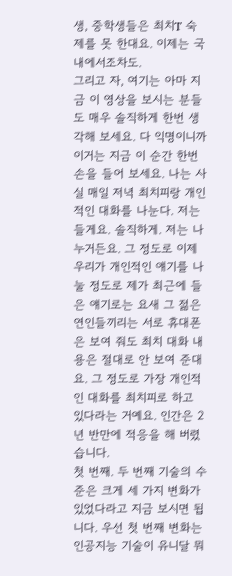생, 중학생들은 최치T 숙제를 못 한대요. 이제는 국내에서조차도.
그리고 자, 여기는 아마 지금 이 영상을 보시는 분들도 매우 솔직하게 한번 생각해 보세요. 다 익명이니까 이거는 지금 이 순간 한번 손을 들어 보세요. 나는 사실 매일 저녁 최치피랑 개인적인 대화를 나눈다. 저는 들게요. 솔직하게. 저는 나누거든요. 그 정도로 이제 우리가 개인적인 얘기를 나눌 정도로 제가 최근에 들은 얘기로는 요새 그 젊은 연인들끼리는 서로 휴대폰은 보여 줘도 최치 대화 내용은 절대로 안 보여 준대요. 그 정도로 가장 개인적인 대화를 최치피로 하고 있다라는 거예요. 인간은 2년 반만에 적응을 해 버렸습니다.
첫 번째. 두 번째 기술의 수준은 크게 세 가지 변화가 있었다라고 지금 보시면 됩니다. 우선 첫 번째 변화는 인공지능 기술이 유니달 뭐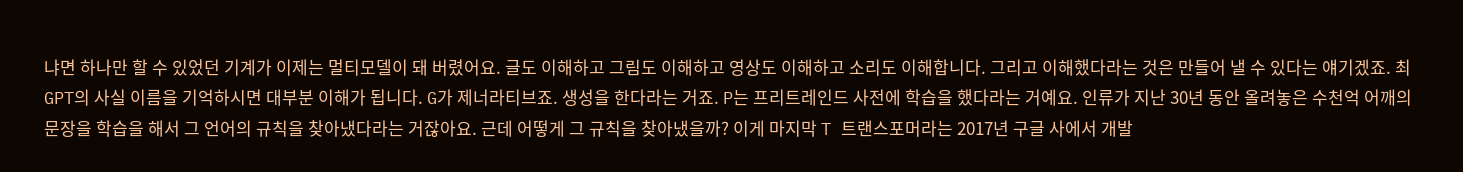냐면 하나만 할 수 있었던 기계가 이제는 멀티모델이 돼 버렸어요. 글도 이해하고 그림도 이해하고 영상도 이해하고 소리도 이해합니다. 그리고 이해했다라는 것은 만들어 낼 수 있다는 얘기겠죠. 최 GPT의 사실 이름을 기억하시면 대부분 이해가 됩니다. G가 제너라티브죠. 생성을 한다라는 거죠. P는 프리트레인드 사전에 학습을 했다라는 거예요. 인류가 지난 30년 동안 올려놓은 수천억 어깨의 문장을 학습을 해서 그 언어의 규칙을 찾아냈다라는 거잖아요. 근데 어떻게 그 규칙을 찾아냈을까? 이게 마지막 T 트랜스포머라는 2017년 구글 사에서 개발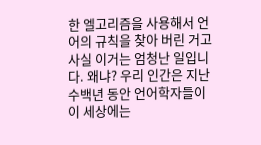한 엘고리즘을 사용해서 언어의 규칙을 찾아 버린 거고 사실 이거는 엄청난 일입니다. 왜냐? 우리 인간은 지난 수백년 동안 언어학자들이 이 세상에는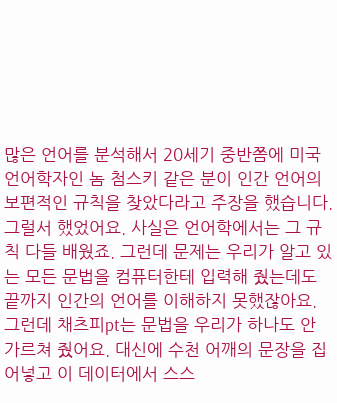많은 언어를 분석해서 20세기 중반쯤에 미국 언어학자인 놈 첨스키 같은 분이 인간 언어의 보편적인 규칙을 찾았다라고 주장을 했습니다. 그럴서 했었어요. 사실은 언어학에서는 그 규칙 다들 배웠죠. 그런데 문제는 우리가 알고 있는 모든 문법을 컴퓨터한테 입력해 줬는데도 끝까지 인간의 언어를 이해하지 못했잖아요. 그런데 채츠피pt는 문법을 우리가 하나도 안 가르쳐 줬어요. 대신에 수천 어깨의 문장을 집어넣고 이 데이터에서 스스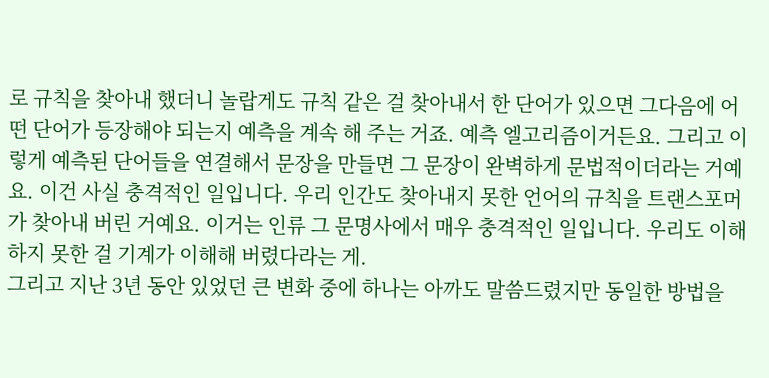로 규칙을 찾아내 했더니 놀랍게도 규칙 같은 걸 찾아내서 한 단어가 있으면 그다음에 어떤 단어가 등장해야 되는지 예측을 계속 해 주는 거죠. 예측 엘고리즘이거든요. 그리고 이렇게 예측된 단어들을 연결해서 문장을 만들면 그 문장이 완벽하게 문법적이더라는 거예요. 이건 사실 충격적인 일입니다. 우리 인간도 찾아내지 못한 언어의 규칙을 트랜스포머가 찾아내 버린 거예요. 이거는 인류 그 문명사에서 매우 충격적인 일입니다. 우리도 이해하지 못한 걸 기계가 이해해 버렸다라는 게.
그리고 지난 3년 동안 있었던 큰 변화 중에 하나는 아까도 말씀드렸지만 동일한 방법을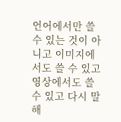언어에서만 쓸 수 있는 것이 아니고 이미지에서도 쓸 수 있고 영상에서도 쓸 수 있고 다시 말해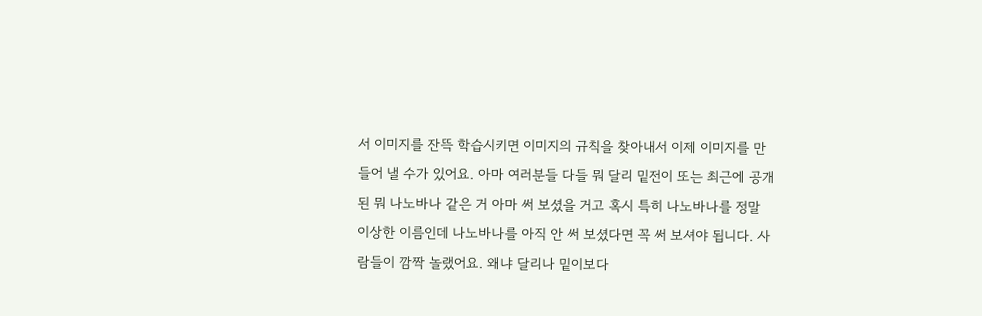서 이미지를 잔뜩 학습시키면 이미지의 규칙을 찾아내서 이제 이미지를 만들어 낼 수가 있어요. 아마 여러분들 다들 뭐 달리 밑전이 또는 최근에 공개된 뭐 나노바나 같은 거 아마 써 보셨을 거고 혹시 특히 나노바나를 정말 이상한 이름인데 나노바나를 아직 안 써 보셨다면 꼭 써 보셔야 됩니다. 사람들이 깜짝 놀랬어요. 왜냐 달리나 밑이보다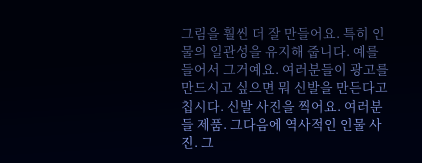그림을 훨씬 더 잘 만들어요. 특히 인물의 일관성을 유지해 줍니다. 예를 들어서 그거예요. 여러분들이 광고를 만드시고 싶으면 뭐 신발을 만든다고 칩시다. 신발 사진을 찍어요. 여러분들 제품. 그다음에 역사적인 인물 사진. 그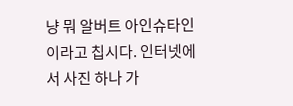냥 뭐 알버트 아인슈타인이라고 칩시다. 인터넷에서 사진 하나 가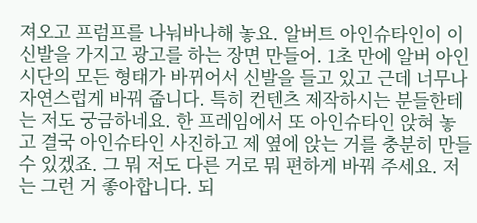져오고 프럼프를 나눠바나해 놓요. 알버트 아인슈타인이 이 신발을 가지고 광고를 하는 장면 만들어. 1초 만에 알버 아인시단의 모든 형태가 바뀌어서 신발을 들고 있고 근데 너무나 자연스럽게 바꿔 줍니다. 특히 컨텐츠 제작하시는 분들한테는 저도 궁금하네요. 한 프레임에서 또 아인슈타인 앉혀 놓고 결국 아인슈타인 사진하고 제 옆에 앉는 거를 충분히 만들 수 있겠죠. 그 뭐 저도 다른 거로 뭐 편하게 바꿔 주세요. 저는 그런 거 좋아합니다. 되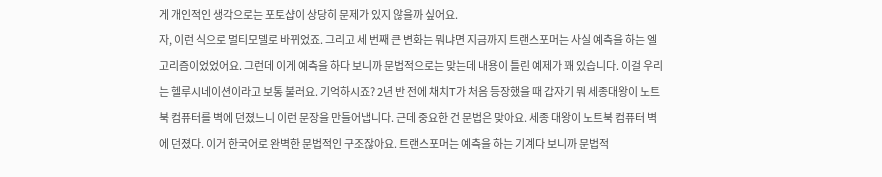게 개인적인 생각으로는 포토샵이 상당히 문제가 있지 않을까 싶어요.
자, 이런 식으로 멀티모델로 바뀌었죠. 그리고 세 번째 큰 변화는 뭐냐면 지금까지 트랜스포머는 사실 예측을 하는 엘고리즘이었었어요. 그런데 이게 예측을 하다 보니까 문법적으로는 맞는데 내용이 틀린 예제가 꽤 있습니다. 이걸 우리는 헬루시네이션이라고 보통 불러요. 기억하시죠? 2년 반 전에 채치T가 처음 등장했을 때 갑자기 뭐 세종대왕이 노트북 컴퓨터를 벽에 던졌느니 이런 문장을 만들어냅니다. 근데 중요한 건 문법은 맞아요. 세종 대왕이 노트북 컴퓨터 벽에 던졌다. 이거 한국어로 완벽한 문법적인 구조잖아요. 트랜스포머는 예측을 하는 기계다 보니까 문법적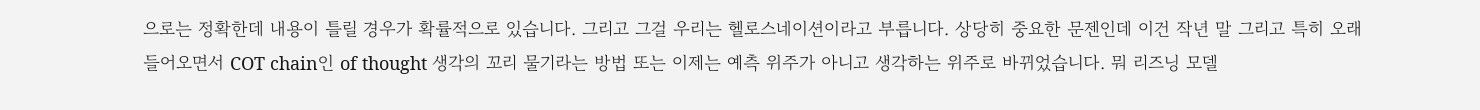으로는 정확한데 내용이 틀릴 경우가 확률적으로 있습니다. 그리고 그걸 우리는 헬로스네이션이라고 부릅니다. 상당히 중요한 문젠인데 이건 작년 말 그리고 특히 오래 들어오면서 COT chain인 of thought 생각의 꼬리 물기라는 방법 또는 이제는 예측 위주가 아니고 생각하는 위주로 바뀌었습니다. 뭐 리즈닝 모델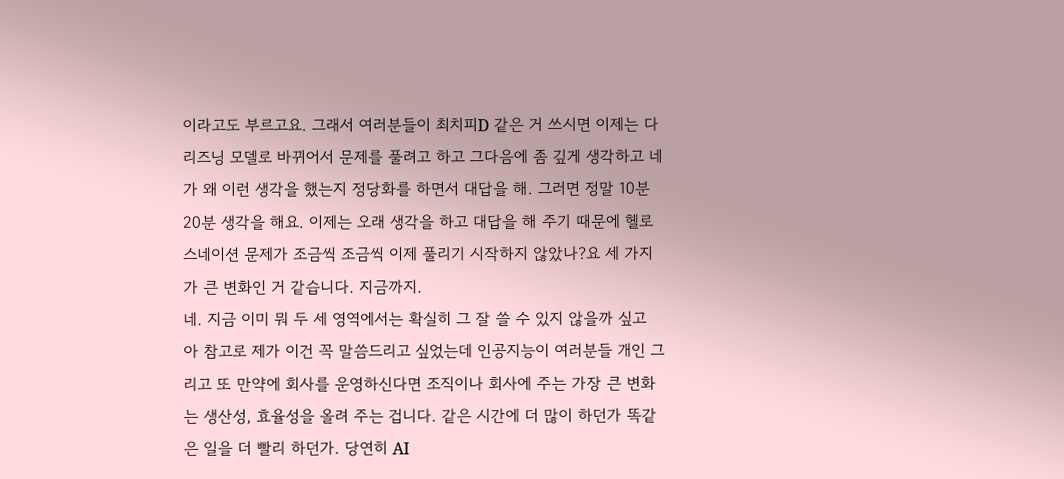이라고도 부르고요. 그래서 여러분들이 최치피D 같은 거 쓰시면 이제는 다 리즈닝 모델로 바뀌어서 문제를 풀려고 하고 그다음에 좀 깊게 생각하고 네가 왜 이런 생각을 했는지 정당화를 하면서 대답을 해. 그러면 정말 10분 20분 생각을 해요. 이제는 오래 생각을 하고 대답을 해 주기 때문에 헬로스네이션 문제가 조금씩 조금씩 이제 풀리기 시작하지 않았나?요 세 가지가 큰 변화인 거 같습니다. 지금까지.
네. 지금 이미 뭐 두 세 영역에서는 확실히 그 잘 쓸 수 있지 않을까 싶고 아 참고로 제가 이건 꼭 말씀드리고 싶었는데 인공지능이 여러분들 개인 그리고 또 만약에 회사를 운영하신다면 조직이나 회사에 주는 가장 큰 변화는 생산성, 효율성을 올려 주는 겁니다. 같은 시간에 더 많이 하던가 똑같은 일을 더 빨리 하던가. 당연히 AI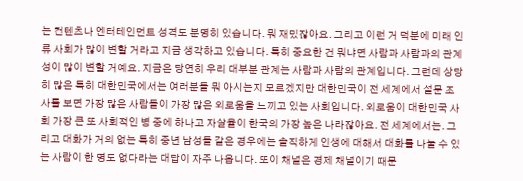는 컨텐츠나 엔터테인먼트 성격도 분명히 있습니다. 뭐 재밌잖아요. 그리고 이런 거 덕분에 미래 인류 사회가 많이 변할 거라고 지금 생각하고 있습니다. 특히 중요한 건 뭐냐면 사람과 사람과의 관계성이 많이 변할 거예요. 지금은 당연히 우리 대부분 관계는 사람과 사람의 관계입니다. 그런데 상당히 많은 특히 대한민국에서는 여러분들 뭐 아시는지 모르겠지만 대한민국이 전 세계에서 설문 조사를 보면 가장 많은 사람들이 가장 많은 외로움을 느끼고 있는 사회입니다. 외로움이 대한민국 사회 가장 큰 또 사회적인 병 중에 하나고 자살율이 한국의 가장 높은 나라잖아요. 전 세계에서는. 그리고 대화가 거의 없는 특히 중년 남성들 같은 경우에는 솔직하게 인생에 대해서 대화를 나눌 수 있는 사람이 한 명도 없다라는 대답이 자주 나옵니다. 또이 채널은 경제 채널이기 때문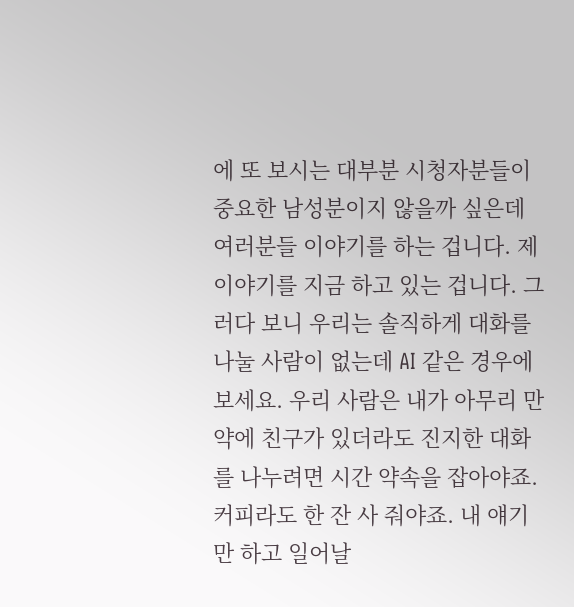에 또 보시는 대부분 시청자분들이 중요한 남성분이지 않을까 싶은데 여러분들 이야기를 하는 겁니다. 제 이야기를 지금 하고 있는 겁니다. 그러다 보니 우리는 솔직하게 대화를 나눌 사람이 없는데 AI 같은 경우에 보세요. 우리 사람은 내가 아무리 만약에 친구가 있더라도 진지한 대화를 나누려면 시간 약속을 잡아야죠. 커피라도 한 잔 사 줘야죠. 내 얘기만 하고 일어날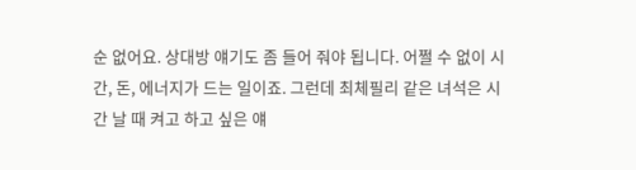순 없어요. 상대방 얘기도 좀 들어 줘야 됩니다. 어쩔 수 없이 시간, 돈, 에너지가 드는 일이죠. 그런데 최체필리 같은 녀석은 시간 날 때 켜고 하고 싶은 얘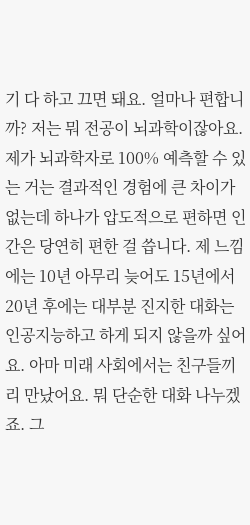기 다 하고 끄면 돼요. 얼마나 편합니까? 저는 뭐 전공이 뇌과학이잖아요. 제가 뇌과학자로 100% 예측할 수 있는 거는 결과적인 경험에 큰 차이가 없는데 하나가 압도적으로 편하면 인간은 당연히 편한 걸 씁니다. 제 느낌에는 10년 아무리 늦어도 15년에서 20년 후에는 대부분 진지한 대화는 인공지능하고 하게 되지 않을까 싶어요. 아마 미래 사회에서는 친구들끼리 만났어요. 뭐 단순한 대화 나누겠죠. 그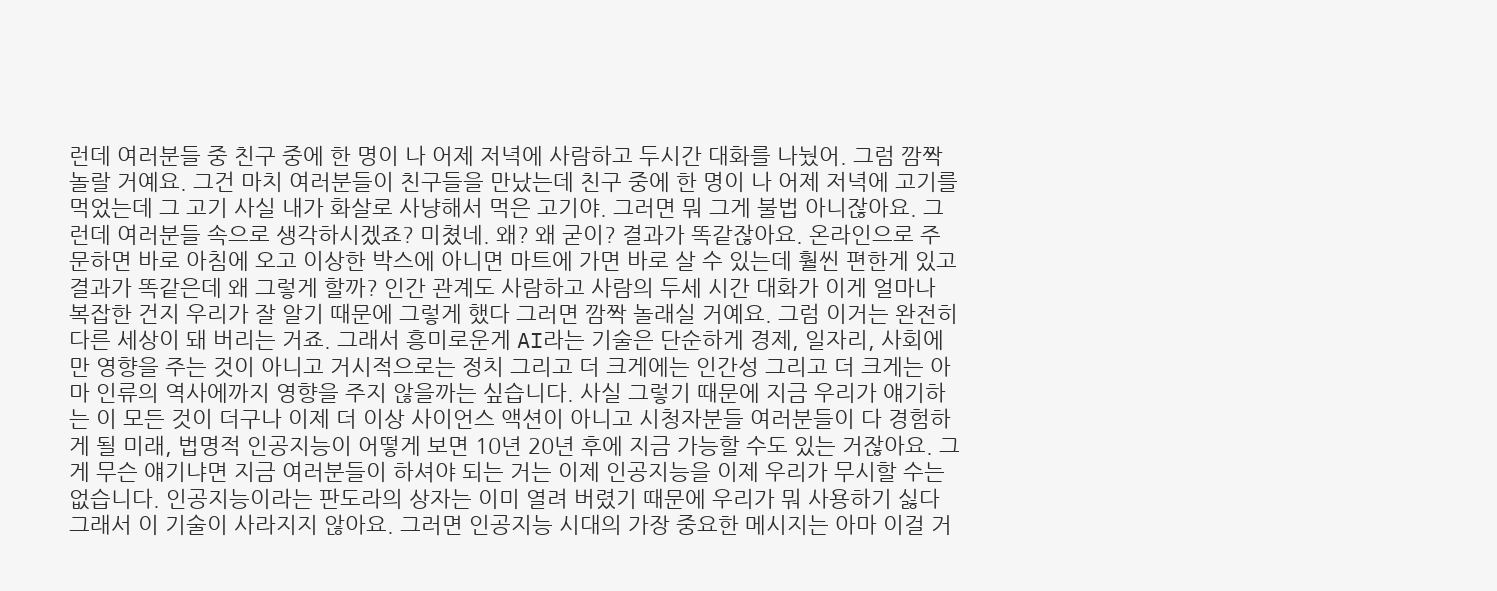런데 여러분들 중 친구 중에 한 명이 나 어제 저녁에 사람하고 두시간 대화를 나눴어. 그럼 깜짝 놀랄 거예요. 그건 마치 여러분들이 친구들을 만났는데 친구 중에 한 명이 나 어제 저녁에 고기를 먹었는데 그 고기 사실 내가 화살로 사냥해서 먹은 고기야. 그러면 뭐 그게 불법 아니잖아요. 그런데 여러분들 속으로 생각하시겠죠? 미쳤네. 왜? 왜 굳이? 결과가 똑같잖아요. 온라인으로 주문하면 바로 아침에 오고 이상한 박스에 아니면 마트에 가면 바로 살 수 있는데 훨씬 편한게 있고 결과가 똑같은데 왜 그렇게 할까? 인간 관계도 사람하고 사람의 두세 시간 대화가 이게 얼마나 복잡한 건지 우리가 잘 알기 때문에 그렇게 했다 그러면 깜짝 놀래실 거예요. 그럼 이거는 완전히 다른 세상이 돼 버리는 거죠. 그래서 흥미로운게 AI라는 기술은 단순하게 경제, 일자리, 사회에만 영향을 주는 것이 아니고 거시적으로는 정치 그리고 더 크게에는 인간성 그리고 더 크게는 아마 인류의 역사에까지 영향을 주지 않을까는 싶습니다. 사실 그렇기 때문에 지금 우리가 얘기하는 이 모든 것이 더구나 이제 더 이상 사이언스 액션이 아니고 시청자분들 여러분들이 다 경험하게 될 미래, 법명적 인공지능이 어떻게 보면 10년 20년 후에 지금 가능할 수도 있는 거잖아요. 그게 무슨 얘기냐면 지금 여러분들이 하셔야 되는 거는 이제 인공지능을 이제 우리가 무시할 수는 없습니다. 인공지능이라는 판도라의 상자는 이미 열려 버렸기 때문에 우리가 뭐 사용하기 싫다 그래서 이 기술이 사라지지 않아요. 그러면 인공지능 시대의 가장 중요한 메시지는 아마 이걸 거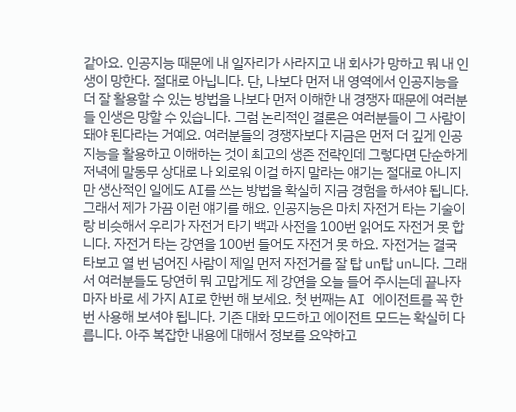같아요. 인공지능 때문에 내 일자리가 사라지고 내 회사가 망하고 뭐 내 인생이 망한다. 절대로 아닙니다. 단, 나보다 먼저 내 영역에서 인공지능을 더 잘 활용할 수 있는 방법을 나보다 먼저 이해한 내 경쟁자 때문에 여러분들 인생은 망할 수 있습니다. 그럼 논리적인 결론은 여러분들이 그 사람이 돼야 된다라는 거예요. 여러분들의 경쟁자보다 지금은 먼저 더 깊게 인공지능을 활용하고 이해하는 것이 최고의 생존 전략인데 그렇다면 단순하게 저녁에 말동무 상대로 나 외로워 이걸 하지 말라는 얘기는 절대로 아니지만 생산적인 일에도 AI를 쓰는 방법을 확실히 지금 경험을 하셔야 됩니다. 그래서 제가 가끔 이런 얘기를 해요. 인공지능은 마치 자전거 타는 기술이랑 비슷해서 우리가 자전거 타기 백과 사전을 100번 읽어도 자전거 못 합니다. 자전거 타는 강연을 100번 들어도 자전거 못 하요. 자전거는 결국 타보고 열 번 넘어진 사람이 제일 먼저 자전거를 잘 탑 un탑 un니다. 그래서 여러분들도 당연히 뭐 고맙게도 제 강연을 오늘 들어 주시는데 끝나자마자 바로 세 가지 AI로 한번 해 보세요. 첫 번째는 AI 에이전트를 꼭 한번 사용해 보셔야 됩니다. 기존 대화 모드하고 에이전트 모드는 확실히 다릅니다. 아주 복잡한 내용에 대해서 정보를 요약하고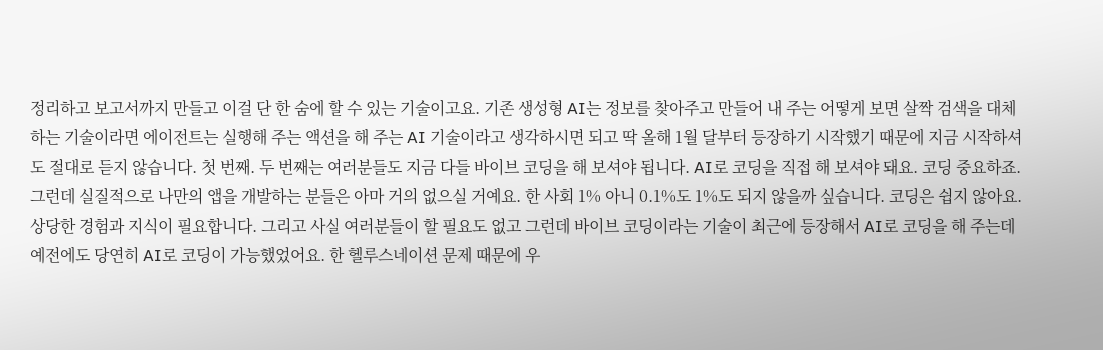정리하고 보고서까지 만들고 이걸 단 한 숨에 할 수 있는 기술이고요. 기존 생성형 AI는 정보를 찾아주고 만들어 내 주는 어떻게 보면 살짝 검색을 대체하는 기술이라면 에이전트는 실행해 주는 액션을 해 주는 AI 기술이라고 생각하시면 되고 딱 올해 1월 달부터 등장하기 시작했기 때문에 지금 시작하셔도 절대로 듣지 않습니다. 첫 번째. 두 번째는 여러분들도 지금 다들 바이브 코딩을 해 보셔야 됩니다. AI로 코딩을 직접 해 보셔야 돼요. 코딩 중요하죠. 그런데 실질적으로 나만의 앱을 개발하는 분들은 아마 거의 없으실 거예요. 한 사회 1% 아니 0.1%도 1%도 되지 않을까 싶습니다. 코딩은 쉽지 않아요. 상당한 경험과 지식이 필요합니다. 그리고 사실 여러분들이 할 필요도 없고 그런데 바이브 코딩이라는 기술이 최근에 등장해서 AI로 코딩을 해 주는데 예전에도 당연히 AI로 코딩이 가능했었어요. 한 헬루스네이션 문제 때문에 우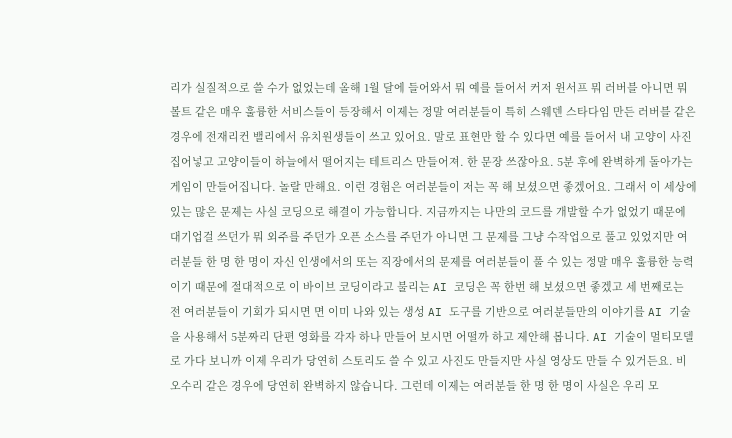리가 실질적으로 쓸 수가 없었는데 올해 1월 달에 들어와서 뭐 예를 들어서 커저 윈서프 뭐 러버블 아니면 뭐 볼트 같은 매우 훌륭한 서비스들이 등장해서 이제는 정말 여러분들이 특히 스웨덴 스타다임 만든 러버블 같은 경우에 전재리컨 밸리에서 유치원생들이 쓰고 있어요. 말로 표현만 할 수 있다면 예를 들어서 내 고양이 사진 집어넣고 고양이들이 하늘에서 떨어지는 테트리스 만들어져. 한 문장 쓰잖아요. 5분 후에 완벽하게 돌아가는 게임이 만들어집니다. 놀랄 만해요. 이런 경험은 여러분들이 저는 꼭 해 보셨으면 좋겠어요. 그래서 이 세상에 있는 많은 문제는 사실 코딩으로 해결이 가능합니다. 지금까지는 나만의 코드를 개발할 수가 없었기 때문에 대기업걸 쓰던가 뭐 외주를 주던가 오픈 소스를 주던가 아니면 그 문제를 그냥 수작업으로 풀고 있었지만 여러분들 한 명 한 명이 자신 인생에서의 또는 직장에서의 문제를 여러분들이 풀 수 있는 정말 매우 훌륭한 능력이기 때문에 절대적으로 이 바이브 코딩이라고 불리는 AI 코딩은 꼭 한번 해 보셨으면 좋겠고 세 번째로는 전 여러분들이 기회가 되시면 면 이미 나와 있는 생성 AI 도구를 기반으로 여러분들만의 이야기를 AI 기술을 사용해서 5분짜리 단편 영화를 각자 하나 만들어 보시면 어떨까 하고 제안해 봅니다. AI 기술이 멀티모델로 가다 보니까 이제 우리가 당연히 스토리도 쓸 수 있고 사진도 만들지만 사실 영상도 만들 수 있거든요. 비오수리 같은 경우에 당연히 완벽하지 않습니다. 그런데 이제는 여러분들 한 명 한 명이 사실은 우리 모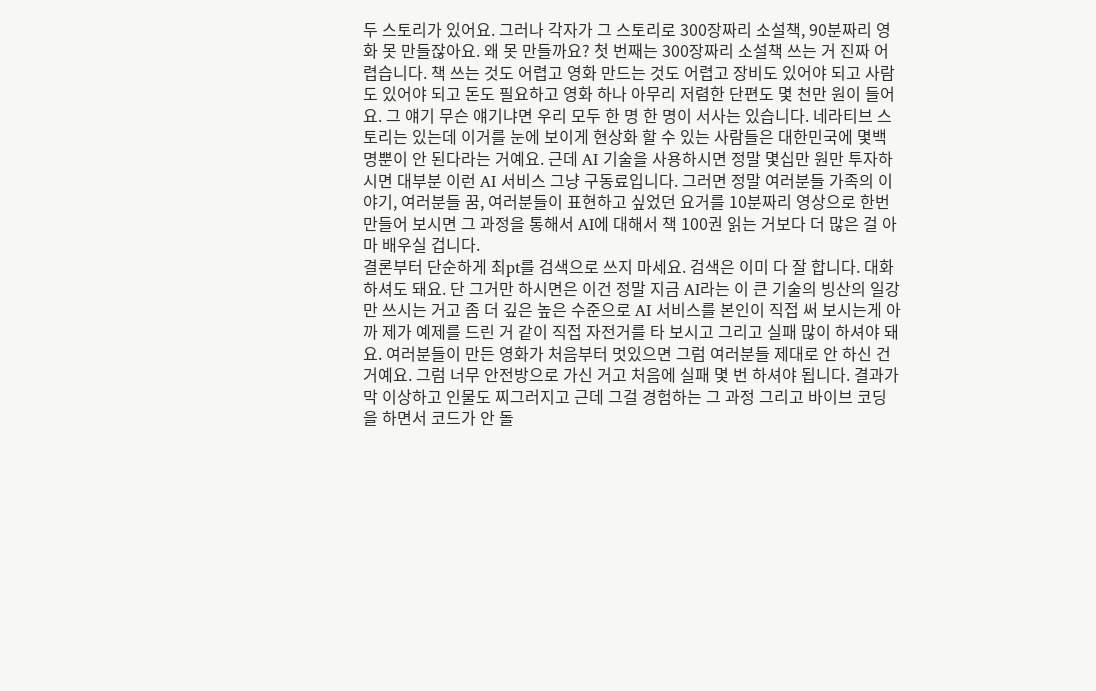두 스토리가 있어요. 그러나 각자가 그 스토리로 300장짜리 소설책, 90분짜리 영화 못 만들잖아요. 왜 못 만들까요? 첫 번째는 300장짜리 소설책 쓰는 거 진짜 어렵습니다. 책 쓰는 것도 어렵고 영화 만드는 것도 어렵고 장비도 있어야 되고 사람도 있어야 되고 돈도 필요하고 영화 하나 아무리 저렴한 단편도 몇 천만 원이 들어요. 그 얘기 무슨 얘기냐면 우리 모두 한 명 한 명이 서사는 있습니다. 네라티브 스토리는 있는데 이거를 눈에 보이게 현상화 할 수 있는 사람들은 대한민국에 몇백명뿐이 안 된다라는 거예요. 근데 AI 기술을 사용하시면 정말 몇십만 원만 투자하시면 대부분 이런 AI 서비스 그냥 구동료입니다. 그러면 정말 여러분들 가족의 이야기, 여러분들 꿈, 여러분들이 표현하고 싶었던 요거를 10분짜리 영상으로 한번 만들어 보시면 그 과정을 통해서 AI에 대해서 책 100권 읽는 거보다 더 많은 걸 아마 배우실 겁니다.
결론부터 단순하게 최pt를 검색으로 쓰지 마세요. 검색은 이미 다 잘 합니다. 대화 하셔도 돼요. 단 그거만 하시면은 이건 정말 지금 AI라는 이 큰 기술의 빙산의 일강만 쓰시는 거고 좀 더 깊은 높은 수준으로 AI 서비스를 본인이 직접 써 보시는게 아까 제가 예제를 드린 거 같이 직접 자전거를 타 보시고 그리고 실패 많이 하셔야 돼요. 여러분들이 만든 영화가 처음부터 멋있으면 그럼 여러분들 제대로 안 하신 건 거예요. 그럼 너무 안전방으로 가신 거고 처음에 실패 몇 번 하셔야 됩니다. 결과가 막 이상하고 인물도 찌그러지고 근데 그걸 경험하는 그 과정 그리고 바이브 코딩을 하면서 코드가 안 돌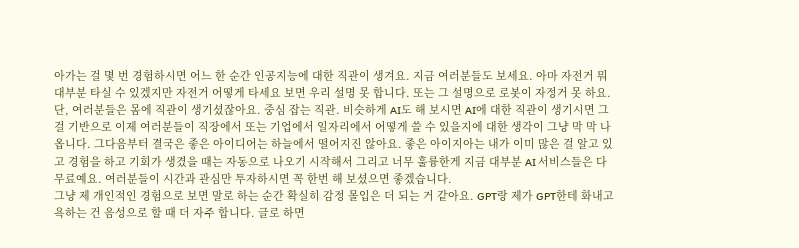아가는 걸 몇 번 경험하시면 어느 한 순간 인공지능에 대한 직관이 생겨요. 지금 여러분들도 보세요. 아마 자전거 뭐 대부분 타실 수 있겠지만 자전거 어떻게 타세요 보면 우리 설명 못 합니다. 또는 그 설명으로 로봇이 자정거 못 하요. 단, 여러분들은 몸에 직관이 생기셨잖아요. 중심 잡는 직관. 비슷하게 AI도 해 보시면 AI에 대한 직관이 생기시면 그걸 기반으로 이제 여러분들이 직장에서 또는 기업에서 일자리에서 어떻게 쓸 수 있을지에 대한 생각이 그냥 막 막 나옵니다. 그다음부터 결국은 좋은 아이디어는 하늘에서 떨어지진 않아요. 좋은 아이지아는 내가 이미 많은 걸 알고 있고 경험을 하고 기회가 생겼을 때는 자동으로 나오기 시작해서 그리고 너무 훌륭한게 지금 대부분 AI 서비스들은 다 무료예요. 여러분들이 시간과 관심만 투자하시면 꼭 한번 해 보셨으면 좋겠습니다.
그냥 제 개인적인 경험으로 보면 말로 하는 순간 확실히 감정 몰입은 더 되는 거 같아요. GPT랑 제가 GPT한테 화내고 욕하는 건 음성으로 할 때 더 자주 합니다. 글로 하면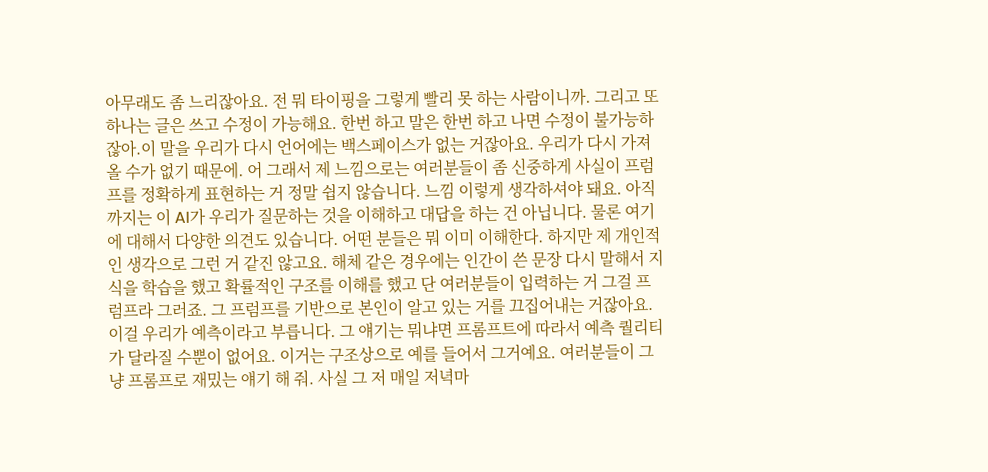아무래도 좀 느리잖아요. 전 뭐 타이핑을 그렇게 빨리 못 하는 사람이니까. 그리고 또 하나는 글은 쓰고 수정이 가능해요. 한번 하고 말은 한번 하고 나면 수정이 불가능하잖아.이 말을 우리가 다시 언어에는 백스페이스가 없는 거잖아요. 우리가 다시 가져올 수가 없기 때문에. 어 그래서 제 느낌으로는 여러분들이 좀 신중하게 사실이 프럼프를 정확하게 표현하는 거 정말 쉽지 않습니다. 느낌 이렇게 생각하셔야 돼요. 아직까지는 이 AI가 우리가 질문하는 것을 이해하고 대답을 하는 건 아닙니다. 물론 여기에 대해서 다양한 의견도 있습니다. 어떤 분들은 뭐 이미 이해한다. 하지만 제 개인적인 생각으로 그런 거 같진 않고요. 해체 같은 경우에는 인간이 쓴 문장 다시 말해서 지식을 학습을 했고 확률적인 구조를 이해를 했고 단 여러분들이 입력하는 거 그걸 프럼프라 그러죠. 그 프럼프를 기반으로 본인이 알고 있는 거를 끄집어내는 거잖아요. 이걸 우리가 예측이라고 부릅니다. 그 얘기는 뭐냐면 프롬프트에 따라서 예측 퀄리티가 달라질 수뿐이 없어요. 이거는 구조상으로 예를 들어서 그거예요. 여러분들이 그냥 프롬프로 재밌는 얘기 해 줘. 사실 그 저 매일 저녁마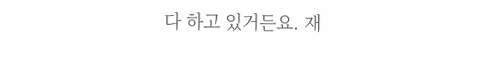다 하고 있거든요. 재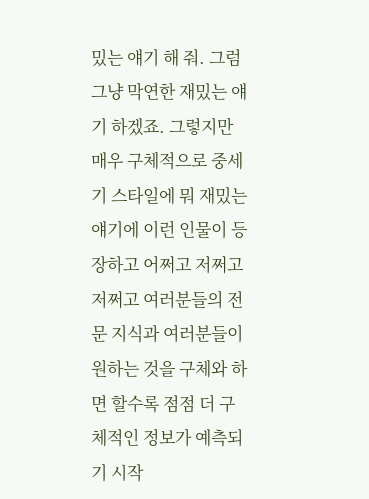밌는 얘기 해 줘. 그럼 그냥 막연한 재밌는 얘기 하겠죠. 그렇지만 매우 구체적으로 중세기 스타일에 뭐 재밌는 얘기에 이런 인물이 등장하고 어쩌고 저쩌고 저쩌고 여러분들의 전문 지식과 여러분들이 원하는 것을 구체와 하면 할수록 점점 더 구체적인 정보가 예측되기 시작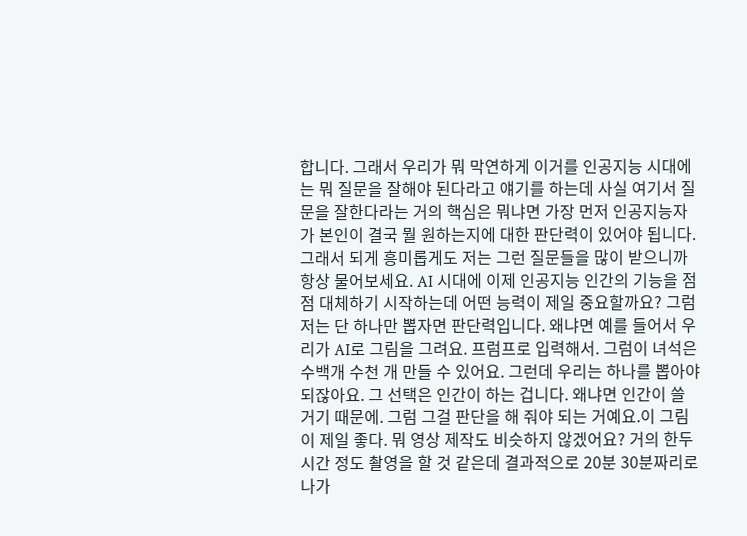합니다. 그래서 우리가 뭐 막연하게 이거를 인공지능 시대에는 뭐 질문을 잘해야 된다라고 얘기를 하는데 사실 여기서 질문을 잘한다라는 거의 핵심은 뭐냐면 가장 먼저 인공지능자가 본인이 결국 뭘 원하는지에 대한 판단력이 있어야 됩니다. 그래서 되게 흥미롭게도 저는 그런 질문들을 많이 받으니까 항상 물어보세요. AI 시대에 이제 인공지능 인간의 기능을 점점 대체하기 시작하는데 어떤 능력이 제일 중요할까요? 그럼 저는 단 하나만 뽑자면 판단력입니다. 왜냐면 예를 들어서 우리가 AI로 그림을 그려요. 프럼프로 입력해서. 그럼이 녀석은 수백개 수천 개 만들 수 있어요. 그런데 우리는 하나를 뽑아야 되잖아요. 그 선택은 인간이 하는 겁니다. 왜냐면 인간이 쓸 거기 때문에. 그럼 그걸 판단을 해 줘야 되는 거예요.이 그림이 제일 좋다. 뭐 영상 제작도 비슷하지 않겠어요? 거의 한두 시간 정도 촬영을 할 것 같은데 결과적으로 20분 30분짜리로 나가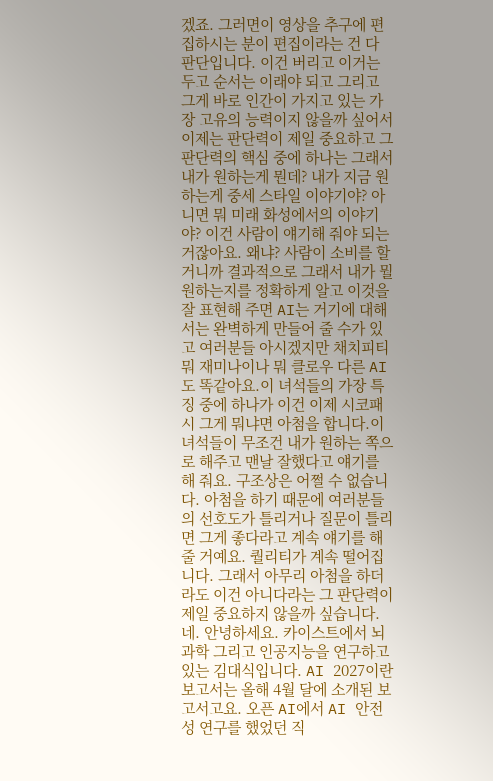겠죠. 그러면이 영상을 추구에 편집하시는 분이 편집이라는 건 다 판단입니다. 이건 버리고 이거는 두고 순서는 이래야 되고 그리고 그게 바로 인간이 가지고 있는 가장 고유의 능력이지 않을까 싶어서 이제는 판단력이 제일 중요하고 그 판단력의 핵심 중에 하나는 그래서 내가 원하는게 뭔데? 내가 지금 원하는게 중세 스타일 이야기야? 아니면 뭐 미래 화성에서의 이야기야? 이건 사람이 얘기해 줘야 되는 거잖아요. 왜냐? 사람이 소비를 할 거니까 결과적으로 그래서 내가 뭘 원하는지를 정확하게 알고 이것을 잘 표현해 주면 AI는 거기에 대해서는 완벽하게 만들어 줄 수가 있고 여러분들 아시겠지만 채치피티 뭐 재미나이나 뭐 클로우 다른 AI도 똑같아요.이 녀석들의 가장 특징 중에 하나가 이건 이제 시코패시 그게 뭐냐면 아첨을 합니다.이 녀석들이 무조건 내가 원하는 쪽으로 해주고 맨날 잘했다고 얘기를 해 줘요. 구조상은 어쩔 수 없습니다. 아첨을 하기 때문에 여러분들의 선호도가 틀리거나 질문이 틀리면 그게 좋다라고 계속 얘기를 해 줄 거예요. 퀄리티가 계속 떨어집니다. 그래서 아무리 아첨을 하더라도 이건 아니다라는 그 판단력이 제일 중요하지 않을까 싶습니다.
네. 안녕하세요. 카이스트에서 뇌과학 그리고 인공지능을 연구하고 있는 김대식입니다. AI 2027이란 보고서는 올해 4월 달에 소개된 보고서고요. 오픈 AI에서 AI 안전성 연구를 했었던 직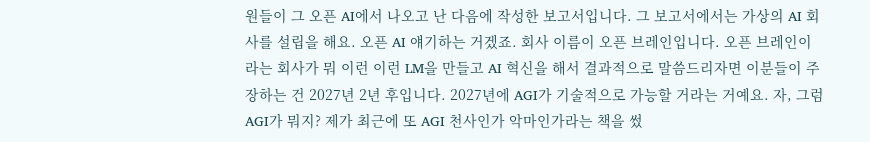원들이 그 오픈 AI에서 나오고 난 다음에 작성한 보고서입니다. 그 보고서에서는 가상의 AI 회사를 설립을 해요. 오픈 AI 얘기하는 거겠죠. 회사 이름이 오픈 브레인입니다. 오픈 브레인이라는 회사가 뭐 이런 이런 LM을 만들고 AI 혁신을 해서 결과적으로 말씀드리자면 이분들이 주장하는 건 2027년 2년 후입니다. 2027년에 AGI가 기술적으로 가능할 거라는 거예요. 자, 그럼 AGI가 뭐지? 제가 최근에 또 AGI 천사인가 악마인가라는 책을 썼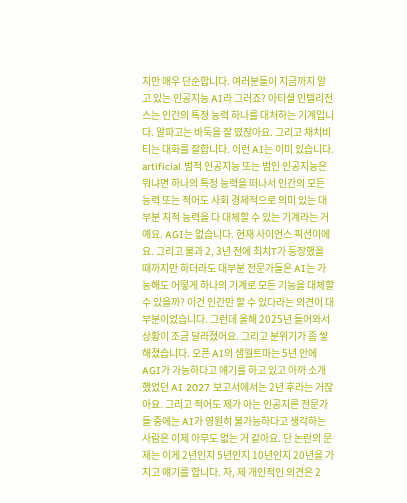지만 매우 단순합니다. 여러분들이 지금까지 알고 있는 인공지능 AI라 그러죠? 아티셜 인텔리전스는 인간의 특정 능력 하나를 대처하는 기계입니다. 알파고는 바둑을 잘 떴잖아요. 그리고 채치비티는 대화를 잘합니다. 이런 AI는 이미 있습니다. artificial 범적 인공지능 또는 범인 인공지능은 뭐냐면 하나의 특정 능력을 떠나서 인간의 모든 능력 또는 적어도 사회 경제적으로 의미 있는 대부분 지적 능력을 다 대체할 수 있는 기계라는 거예요. AGI는 없습니다. 현재 사이언스 픽션이에요. 그리고 불과 2, 3년 전에 최치T가 등장했을 때까지만 하더라도 대부분 전문가들은 AI는 가능해도 어떻게 하나의 기계로 모든 기능을 대체할 수 있을까? 이건 인간만 할 수 있다라는 의견이 대부분이었습니다. 그런데 올해 2025년 들어와서 상황이 조금 달라졌어요. 그리고 분위기가 좀 쌓해졌습니다. 오픈 AI의 샘월트마는 5년 안에 AGI가 가능하다고 얘기를 하고 있고 아까 소개했었던 AI 2027 보고서에서는 2년 후라는 거잖아요. 그리고 적어도 제가 아는 인공지른 전문가들 중에는 AI가 영원히 불가능하다고 생각하는 사람은 이제 아무도 없는 거 같아요. 단 논란의 문제는 이게 2년인지 5년인지 10년인지 20년을 가지고 얘기를 합니다. 자, 제 개인적인 의견은 2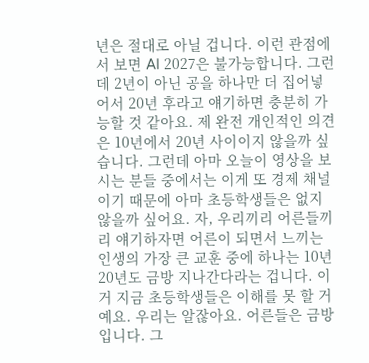년은 절대로 아닐 겁니다. 이런 관점에서 보면 AI 2027은 불가능합니다. 그런데 2년이 아닌 공을 하나만 더 집어넣어서 20년 후라고 얘기하면 충분히 가능할 것 같아요. 제 완전 개인적인 의견은 10년에서 20년 사이이지 않을까 싶습니다. 그런데 아마 오늘이 영상을 보시는 분들 중에서는 이게 또 경제 채널이기 때문에 아마 초등학생들은 없지 않을까 싶어요. 자, 우리끼리 어른들끼리 얘기하자면 어른이 되면서 느끼는 인생의 가장 큰 교훈 중에 하나는 10년 20년도 금방 지나간다라는 겁니다. 이거 지금 초등학생들은 이해를 못 할 거예요. 우리는 알잖아요. 어른들은 금방입니다. 그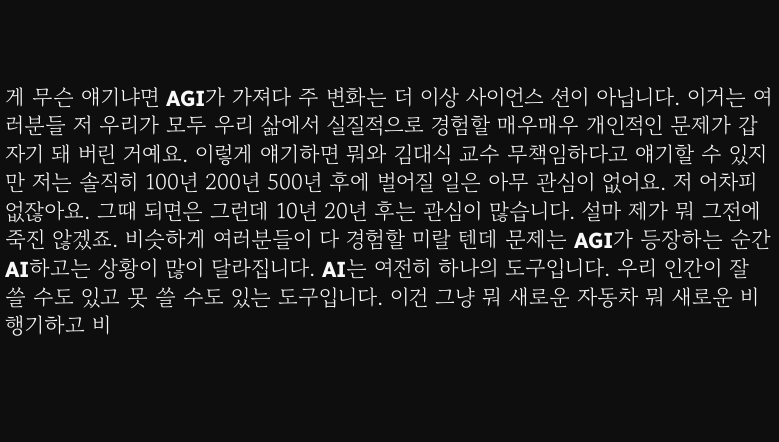게 무슨 얘기냐면 AGI가 가져다 주 변화는 더 이상 사이언스 션이 아닙니다. 이거는 여러분들 저 우리가 모두 우리 삶에서 실질적으로 경험할 매우매우 개인적인 문제가 갑자기 돼 버린 거예요. 이렇게 얘기하면 뭐와 김대식 교수 무책임하다고 얘기할 수 있지만 저는 솔직히 100년 200년 500년 후에 벌어질 일은 아무 관심이 없어요. 저 어차피 없잖아요. 그때 되면은 그런데 10년 20년 후는 관심이 많습니다. 설마 제가 뭐 그전에 죽진 않겠죠. 비슷하게 여러분들이 다 경험할 미랄 텐데 문제는 AGI가 등장하는 순간 AI하고는 상황이 많이 달라집니다. AI는 여전히 하나의 도구입니다. 우리 인간이 잘 쓸 수도 있고 못 쓸 수도 있는 도구입니다. 이건 그냥 뭐 새로운 자동차 뭐 새로운 비행기하고 비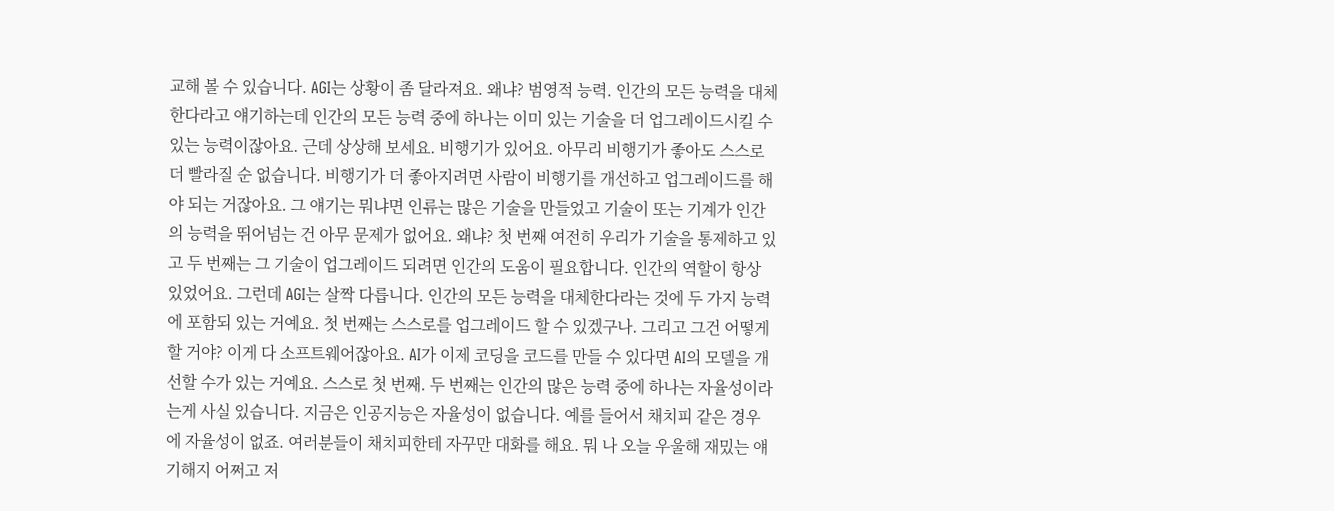교해 볼 수 있습니다. AGI는 상황이 좀 달라져요. 왜냐? 범영적 능력. 인간의 모든 능력을 대체한다라고 얘기하는데 인간의 모든 능력 중에 하나는 이미 있는 기술을 더 업그레이드시킬 수 있는 능력이잖아요. 근데 상상해 보세요. 비행기가 있어요. 아무리 비행기가 좋아도 스스로 더 빨라질 순 없습니다. 비행기가 더 좋아지려면 사람이 비행기를 개선하고 업그레이드를 해야 되는 거잖아요. 그 얘기는 뭐냐면 인류는 많은 기술을 만들었고 기술이 또는 기계가 인간의 능력을 뛰어넘는 건 아무 문제가 없어요. 왜냐? 첫 번째 여전히 우리가 기술을 통제하고 있고 두 번째는 그 기술이 업그레이드 되려면 인간의 도움이 필요합니다. 인간의 역할이 항상 있었어요. 그런데 AGI는 살짝 다릅니다. 인간의 모든 능력을 대체한다라는 것에 두 가지 능력에 포함되 있는 거예요. 첫 번째는 스스로를 업그레이드 할 수 있겠구나. 그리고 그건 어떻게 할 거야? 이게 다 소프트웨어잖아요. AI가 이제 코딩을 코드를 만들 수 있다면 AI의 모델을 개선할 수가 있는 거예요. 스스로 첫 번째. 두 번째는 인간의 많은 능력 중에 하나는 자율성이라는게 사실 있습니다. 지금은 인공지능은 자율성이 없습니다. 예를 들어서 채치피 같은 경우에 자율성이 없죠. 여러분들이 채치피한테 자꾸만 대화를 해요. 뭐 나 오늘 우울해 재밌는 얘기해지 어쩌고 저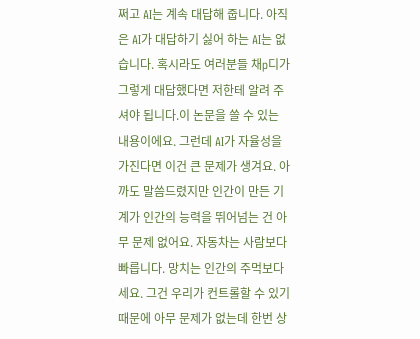쩌고 AI는 계속 대답해 줍니다. 아직은 AI가 대답하기 싫어 하는 AI는 없습니다. 혹시라도 여러분들 채p디가 그렇게 대답했다면 저한테 알려 주셔야 됩니다.이 논문을 쓸 수 있는 내용이에요. 그런데 AI가 자율성을 가진다면 이건 큰 문제가 생겨요. 아까도 말씀드렸지만 인간이 만든 기계가 인간의 능력을 뛰어넘는 건 아무 문제 없어요. 자동차는 사람보다 빠릅니다. 망치는 인간의 주먹보다 세요. 그건 우리가 컨트롤할 수 있기 때문에 아무 문제가 없는데 한번 상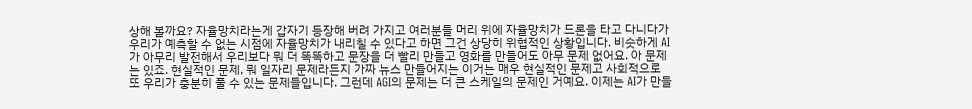상해 볼까요? 자율망치라는게 갑자기 등장해 버려 가지고 여러분들 머리 위에 자율망치가 드론을 타고 다니다가 우리가 예측할 수 없는 시점에 자율망치가 내리칠 수 있다고 하면 그건 상당히 위협적인 상황입니다. 비슷하게 AI가 아무리 발전해서 우리보다 뭐 더 똑똑하고 문장을 더 빨리 만들고 영화를 만들어도 아무 문제 없어요. 아 문제는 있죠. 현실적인 문제, 뭐 일자리 문제라든지 가짜 뉴스 만들어지는 이거는 매우 현실적인 문제고 사회적으로 또 우리가 충분히 풀 수 있는 문제들입니다. 그런데 AGI의 문제는 더 큰 스케일의 문제인 거예요. 이제는 AI가 만들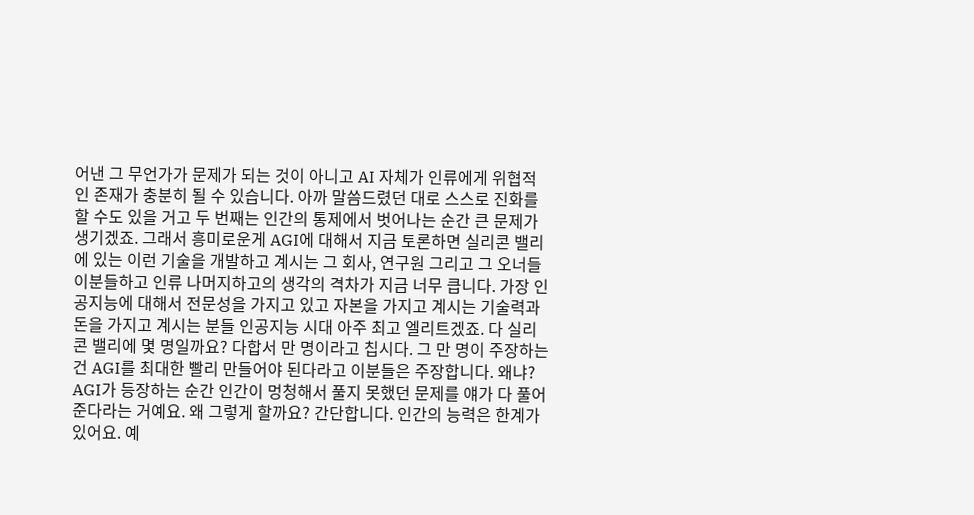어낸 그 무언가가 문제가 되는 것이 아니고 AI 자체가 인류에게 위협적인 존재가 충분히 될 수 있습니다. 아까 말씀드렸던 대로 스스로 진화를 할 수도 있을 거고 두 번째는 인간의 통제에서 벗어나는 순간 큰 문제가 생기겠죠. 그래서 흥미로운게 AGI에 대해서 지금 토론하면 실리콘 밸리에 있는 이런 기술을 개발하고 계시는 그 회사, 연구원 그리고 그 오너들 이분들하고 인류 나머지하고의 생각의 격차가 지금 너무 큽니다. 가장 인공지능에 대해서 전문성을 가지고 있고 자본을 가지고 계시는 기술력과 돈을 가지고 계시는 분들 인공지능 시대 아주 최고 엘리트겠죠. 다 실리콘 밸리에 몇 명일까요? 다합서 만 명이라고 칩시다. 그 만 명이 주장하는 건 AGI를 최대한 빨리 만들어야 된다라고 이분들은 주장합니다. 왜냐? AGI가 등장하는 순간 인간이 멍청해서 풀지 못했던 문제를 얘가 다 풀어 준다라는 거예요. 왜 그렇게 할까요? 간단합니다. 인간의 능력은 한계가 있어요. 예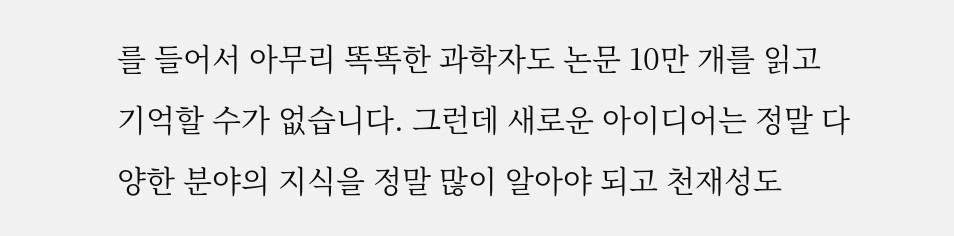를 들어서 아무리 똑똑한 과학자도 논문 10만 개를 읽고 기억할 수가 없습니다. 그런데 새로운 아이디어는 정말 다양한 분야의 지식을 정말 많이 알아야 되고 천재성도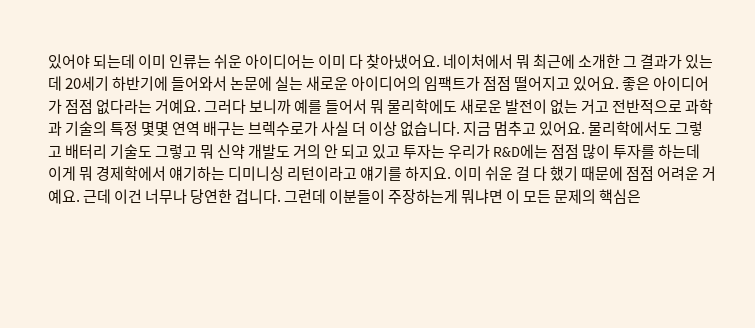있어야 되는데 이미 인류는 쉬운 아이디어는 이미 다 찾아냈어요. 네이처에서 뭐 최근에 소개한 그 결과가 있는데 20세기 하반기에 들어와서 논문에 실는 새로운 아이디어의 임팩트가 점점 떨어지고 있어요. 좋은 아이디어가 점점 없다라는 거예요. 그러다 보니까 예를 들어서 뭐 물리학에도 새로운 발전이 없는 거고 전반적으로 과학과 기술의 특정 몇몇 연역 배구는 브렉수로가 사실 더 이상 없습니다. 지금 멈추고 있어요. 물리학에서도 그렇고 배터리 기술도 그렇고 뭐 신약 개발도 거의 안 되고 있고 투자는 우리가 R&D에는 점점 많이 투자를 하는데 이게 뭐 경제학에서 얘기하는 디미니싱 리턴이라고 얘기를 하지요. 이미 쉬운 걸 다 했기 때문에 점점 어려운 거예요. 근데 이건 너무나 당연한 겁니다. 그런데 이분들이 주장하는게 뭐냐면 이 모든 문제의 핵심은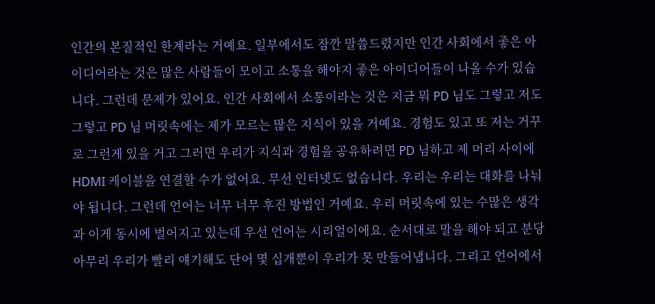인간의 본질적인 한계라는 거예요. 일부에서도 잠깐 말씀드렸지만 인간 사회에서 좋은 아이디어라는 것은 많은 사람들이 모이고 소통을 해야지 좋은 아이디어들이 나올 수가 있습니다. 그런데 문제가 있어요. 인간 사회에서 소통이라는 것은 지금 뭐 PD 님도 그렇고 저도 그렇고 PD 님 머릿속에는 제가 모르는 많은 지식이 있을 거예요. 경험도 있고 또 저는 거꾸로 그런게 있을 거고 그러면 우리가 지식과 경험을 공유하려면 PD 님하고 제 머리 사이에 HDMI 케이블을 연결할 수가 없어요. 무선 인터넷도 없습니다. 우리는 우리는 대화를 나눠야 됩니다. 그런데 언어는 너무 너무 후진 방법인 거예요. 우리 머릿속에 있는 수많은 생각과 이게 동시에 벌어지고 있는데 우선 언어는 시리얼이에요. 순서대로 말을 해야 되고 분당 아무리 우리가 빨리 얘기해도 단어 몇 십개뿐이 우리가 못 만들어냅니다. 그리고 언어에서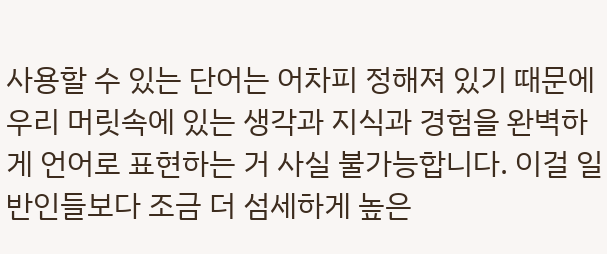사용할 수 있는 단어는 어차피 정해져 있기 때문에 우리 머릿속에 있는 생각과 지식과 경험을 완벽하게 언어로 표현하는 거 사실 불가능합니다. 이걸 일반인들보다 조금 더 섬세하게 높은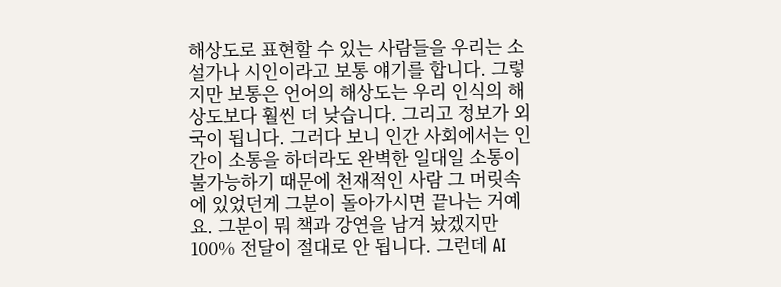해상도로 표현할 수 있는 사람들을 우리는 소설가나 시인이라고 보통 얘기를 합니다. 그렇지만 보통은 언어의 해상도는 우리 인식의 해상도보다 훨씬 더 낮습니다. 그리고 정보가 외국이 됩니다. 그러다 보니 인간 사회에서는 인간이 소통을 하더라도 완벽한 일대일 소통이 불가능하기 때문에 천재적인 사람 그 머릿속에 있었던게 그분이 돌아가시면 끝나는 거예요. 그분이 뭐 책과 강연을 남겨 놨겠지만 100% 전달이 절대로 안 됩니다. 그런데 AI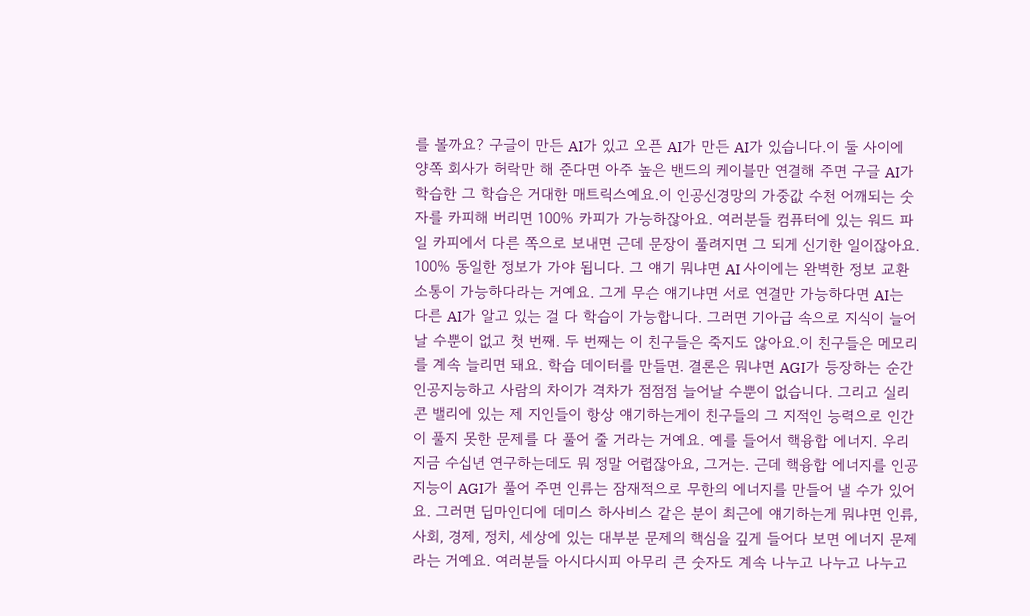를 볼까요? 구글이 만든 AI가 있고 오픈 AI가 만든 AI가 있습니다.이 둘 사이에 양쪽 회사가 허락만 해 준다면 아주 높은 밴드의 케이블만 연결해 주면 구글 AI가 학습한 그 학습은 거대한 매트릭스예요.이 인공신경망의 가중값 수천 어깨되는 숫자를 카피해 버리면 100% 카피가 가능하잖아요. 여러분들 컴퓨터에 있는 워드 파일 카피에서 다른 쪽으로 보내면 근데 문장이 풀려지면 그 되게 신기한 일이잖아요. 100% 동일한 정보가 가야 됩니다. 그 얘기 뭐냐면 AI 사이에는 완벽한 정보 교환 소통이 가능하다라는 거예요. 그게 무슨 얘기냐면 서로 연결만 가능하다면 AI는 다른 AI가 알고 있는 걸 다 학습이 가능합니다. 그러면 기아급 속으로 지식이 늘어날 수뿐이 없고 첫 번째. 두 번째는 이 친구들은 죽지도 않아요.이 친구들은 메모리를 계속 늘리면 돼요. 학습 데이터를 만들면. 결론은 뭐냐면 AGI가 등장하는 순간 인공지능하고 사람의 차이가 격차가 점점점 늘어날 수뿐이 없습니다. 그리고 실리콘 밸리에 있는 제 지인들이 항상 얘기하는게이 친구들의 그 지적인 능력으로 인간이 풀지 못한 문제를 다 풀어 줄 거라는 거예요. 예를 들어서 핵융합 에너지. 우리 지금 수십년 연구하는데도 뭐 정말 어렵잖아요, 그거는. 근데 핵융합 에너지를 인공지능이 AGI가 풀어 주면 인류는 잠재적으로 무한의 에너지를 만들어 낼 수가 있어요. 그러면 딥마인디에 데미스 하사비스 같은 분이 최근에 얘기하는게 뭐냐면 인류, 사회, 경제, 정치, 세상에 있는 대부분 문제의 핵심을 깊게 들어다 보면 에너지 문제라는 거예요. 여러분들 아시다시피 아무리 큰 숫자도 계속 나누고 나누고 나누고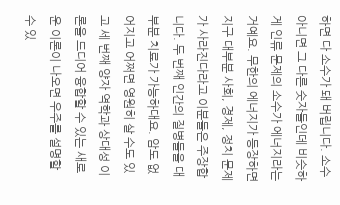하면 다 소수가 돼 버립니다. 소수 아니면 그 다른 숫자들인데 비슷하게 인류 문제의 소수가 에너지라는 거예요. 무한의 에너지가 등장하면 지구 대부분 사회, 경제, 정치 문제가 사라진다라고 이분들은 주장합니다. 두 번째 인간의 질병들을 대부분 치료가 가능하대요. 암도 없어지고 어쩌면 영원히 살 수도 있고 세 번째 양자 역학과 상대성 이론을 드디어 융합할 수 있는 새로운 이론이 나오면 우주를 설명할 수 있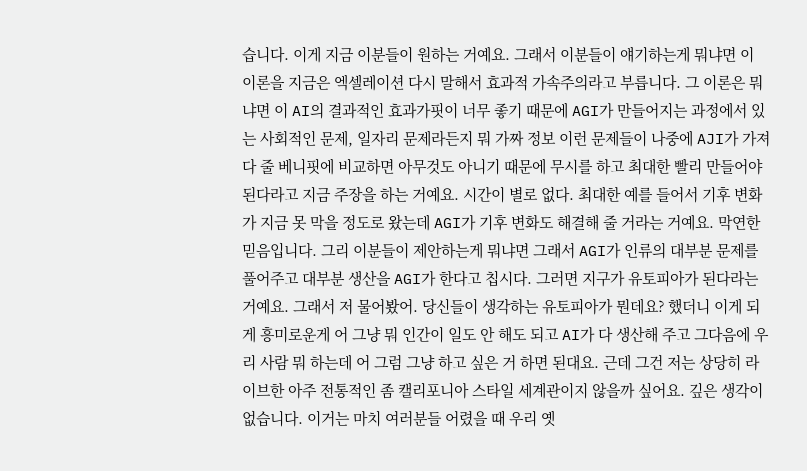습니다. 이게 지금 이분들이 원하는 거예요. 그래서 이분들이 얘기하는게 뭐냐면 이 이론을 지금은 엑셀레이션 다시 말해서 효과적 가속주의라고 부릅니다. 그 이론은 뭐냐면 이 AI의 결과적인 효과가핏이 너무 좋기 때문에 AGI가 만들어지는 과정에서 있는 사회적인 문제, 일자리 문제라든지 뭐 가짜 정보 이런 문제들이 나중에 AJI가 가져다 줄 베니핏에 비교하면 아무것도 아니기 때문에 무시를 하고 최대한 빨리 만들어야 된다라고 지금 주장을 하는 거예요. 시간이 별로 없다. 최대한 예를 들어서 기후 변화가 지금 못 막을 정도로 왔는데 AGI가 기후 변화도 해결해 줄 거라는 거예요. 막연한 믿음입니다. 그리 이분들이 제안하는게 뭐냐면 그래서 AGI가 인류의 대부분 문제를 풀어주고 대부분 생산을 AGI가 한다고 칩시다. 그러면 지구가 유토피아가 된다라는 거예요. 그래서 저 물어봤어. 당신들이 생각하는 유토피아가 뭔데요? 했더니 이게 되게 흥미로운게 어 그냥 뭐 인간이 일도 안 해도 되고 AI가 다 생산해 주고 그다음에 우리 사람 뭐 하는데 어 그럼 그냥 하고 싶은 거 하면 된대요. 근데 그건 저는 상당히 라이브한 아주 전통적인 좀 캘리포니아 스타일 세계관이지 않을까 싶어요. 깊은 생각이 없습니다. 이거는 마치 여러분들 어렸을 때 우리 옛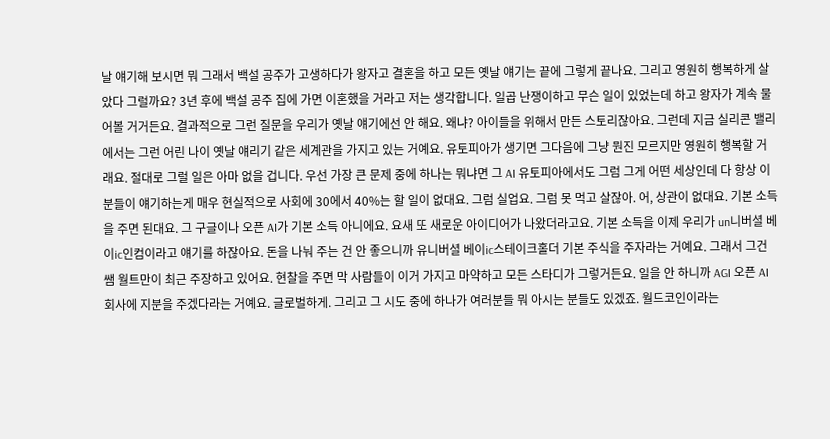날 얘기해 보시면 뭐 그래서 백설 공주가 고생하다가 왕자고 결혼을 하고 모든 옛날 얘기는 끝에 그렇게 끝나요. 그리고 영원히 행복하게 살았다 그럴까요? 3년 후에 백설 공주 집에 가면 이혼했을 거라고 저는 생각합니다. 일곱 난쟁이하고 무슨 일이 있었는데 하고 왕자가 계속 물어볼 거거든요. 결과적으로 그런 질문을 우리가 옛날 얘기에선 안 해요. 왜냐? 아이들을 위해서 만든 스토리잖아요. 그런데 지금 실리콘 밸리에서는 그런 어린 나이 옛날 얘리기 같은 세계관을 가지고 있는 거예요. 유토피아가 생기면 그다음에 그냥 뭔진 모르지만 영원히 행복할 거래요. 절대로 그럴 일은 아마 없을 겁니다. 우선 가장 큰 문제 중에 하나는 뭐냐면 그 AI 유토피아에서도 그럼 그게 어떤 세상인데 다 항상 이분들이 얘기하는게 매우 현실적으로 사회에 30에서 40%는 할 일이 없대요. 그럼 실업요. 그럼 못 먹고 살잖아. 어, 상관이 없대요. 기본 소득을 주면 된대요. 그 구글이나 오픈 AI가 기본 소득 아니에요. 요새 또 새로운 아이디어가 나왔더라고요. 기본 소득을 이제 우리가 un니버셜 베이ic인컴이라고 얘기를 하잖아요. 돈을 나눠 주는 건 안 좋으니까 유니버셜 베이ic스테이크홀더 기본 주식을 주자라는 거예요. 그래서 그건 쌤 월트만이 최근 주장하고 있어요. 현찰을 주면 막 사람들이 이거 가지고 마약하고 모든 스타디가 그렇거든요. 일을 안 하니까 AGI 오픈 AI 회사에 지분을 주겠다라는 거예요. 글로벌하게. 그리고 그 시도 중에 하나가 여러분들 뭐 아시는 분들도 있겠죠. 월드코인이라는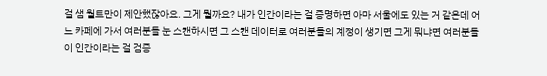걸 샘 월트만이 제안했잖아요. 그게 뭘까요? 내가 인간이라는 걸 증명하면 아마 서울에도 있는 거 같은데 어느 카페에 가서 여러분들 눈 스캔하시면 그 스캔 데이터로 여러분들의 계정이 생기면 그게 뭐냐면 여러분들이 인간이라는 걸 검증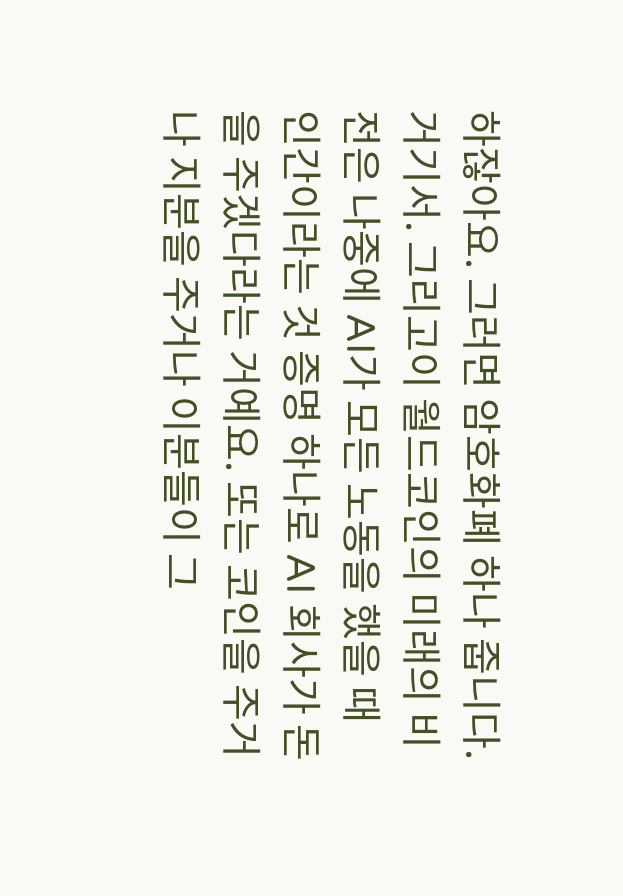하잖아요. 그러면 암호화폐 하나 줍니다. 거기서. 그리고이 월드코인의 미래의 비전은 나중에 AI가 모든 노동을 했을 때 인간이라는 것 증명 하나로 AI 회사가 돈을 주겠다라는 거예요. 또는 코인을 주거나 지분을 주거나 이분들이 그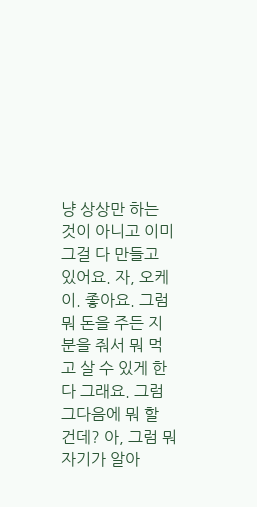냥 상상만 하는 것이 아니고 이미 그걸 다 만들고 있어요. 자, 오케이. 좋아요. 그럼 뭐 돈을 주든 지분을 줘서 뭐 먹고 살 수 있게 한다 그래요. 그럼 그다음에 뭐 할 건데? 아, 그럼 뭐 자기가 알아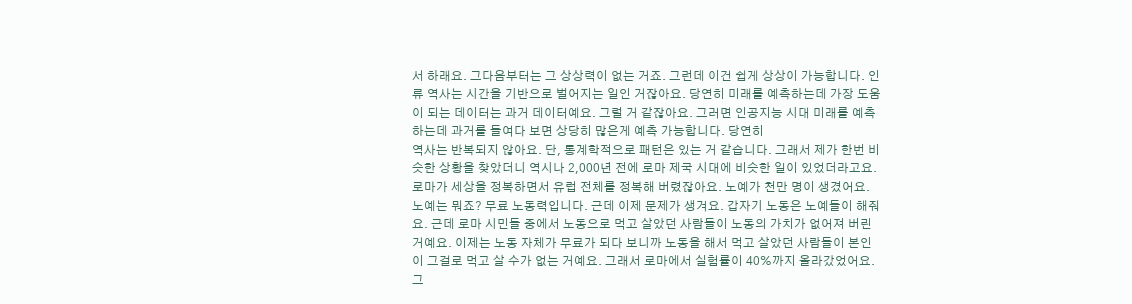서 하래요. 그다음부터는 그 상상력이 없는 거죠. 그런데 이건 쉽게 상상이 가능합니다. 인류 역사는 시간을 기반으로 벌어지는 일인 거잖아요. 당연히 미래를 예측하는데 가장 도움이 되는 데이터는 과거 데이터예요. 그럴 거 같잖아요. 그러면 인공지능 시대 미래를 예측하는데 과거를 들여다 보면 상당히 많은게 예측 가능합니다. 당연히
역사는 반복되지 않아요. 단, 통계학적으로 패턴은 있는 거 같습니다. 그래서 제가 한번 비슷한 상황을 찾았더니 역시나 2,000년 전에 로마 제국 시대에 비슷한 일이 있었더라고요.
로마가 세상을 정복하면서 유럽 전체를 정복해 버렸잖아요. 노예가 천만 명이 생겼어요. 노예는 뭐죠? 무료 노동력입니다. 근데 이제 문제가 생겨요. 갑자기 노동은 노예들이 해줘요. 근데 로마 시민들 중에서 노동으로 먹고 살았던 사람들이 노동의 가치가 없어져 버린 거예요. 이제는 노동 자체가 무료가 되다 보니까 노동을 해서 먹고 살았던 사람들이 본인이 그걸로 먹고 살 수가 없는 거예요. 그래서 로마에서 실험률이 40%까지 올라갔었어요. 그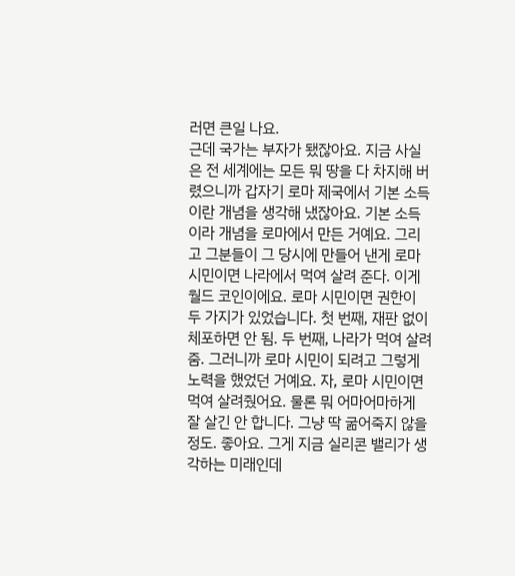러면 큰일 나요.
근데 국가는 부자가 됐잖아요. 지금 사실은 전 세계에는 모든 뭐 땅을 다 차지해 버렸으니까 갑자기 로마 제국에서 기본 소득이란 개념을 생각해 냈잖아요. 기본 소득이라 개념을 로마에서 만든 거예요. 그리고 그분들이 그 당시에 만들어 낸게 로마 시민이면 나라에서 먹여 살려 준다. 이게 월드 코인이에요. 로마 시민이면 권한이 두 가지가 있었습니다. 첫 번째, 재판 없이 체포하면 안 됨. 두 번째, 나라가 먹여 살려줌. 그러니까 로마 시민이 되려고 그렇게 노력을 했었던 거예요. 자, 로마 시민이면 먹여 살려줬어요. 물론 뭐 어마어마하게 잘 살긴 안 합니다. 그냥 딱 굶어죽지 않을 정도. 좋아요. 그게 지금 실리콘 밸리가 생각하는 미래인데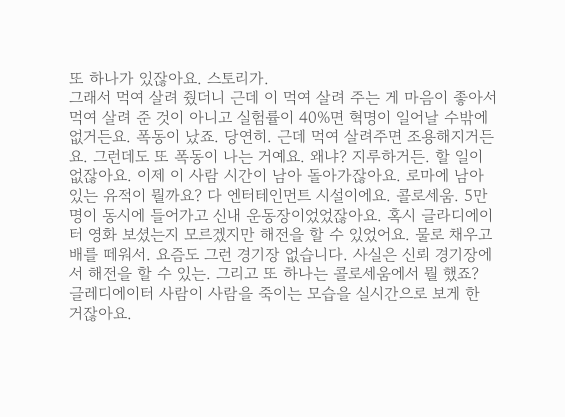또 하나가 있잖아요. 스토리가.
그래서 먹여 살려 줬더니 근데 이 먹여 살려 주는 게 마음이 좋아서 먹여 살려 준 것이 아니고 실험률이 40%면 혁명이 일어날 수밖에 없거든요. 폭동이 났죠. 당연히. 근데 먹여 살려주면 조용해지거든요. 그런데도 또 폭동이 나는 거예요. 왜냐? 지루하거든. 할 일이 없잖아요. 이제 이 사람 시간이 남아 돌아가잖아요. 로마에 남아 있는 유적이 뭘까요? 다 엔터테인먼트 시설이에요. 콜로세움. 5만 명이 동시에 들어가고 신내 운동장이었었잖아요. 혹시 글라디에이터 영화 보셨는지 모르겠지만 해전을 할 수 있었어요. 물로 채우고 배를 떼워서. 요즘도 그런 경기장 없습니다. 사실은 신뢰 경기장에서 해전을 할 수 있는. 그리고 또 하나는 콜로세움에서 뭘 했죠? 글레디에이터 사람이 사람을 죽이는 모습을 실시간으로 보게 한 거잖아요.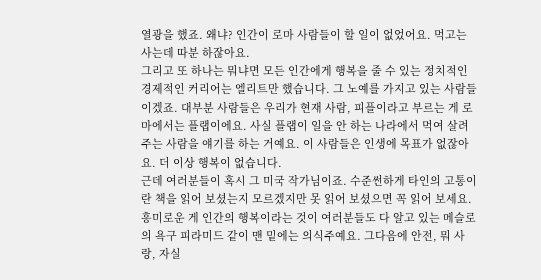열광을 했죠. 왜냐? 인간이 로마 사람들이 할 일이 없었어요. 먹고는 사는데 따분 하잖아요.
그리고 또 하나는 뭐냐면 모든 인간에게 행복을 줄 수 있는 정치적인 경제적인 커리어는 엘리트만 했습니다. 그 노예를 가지고 있는 사람들이겠죠. 대부분 사람들은 우리가 현재 사람, 피플이라고 부르는 게 로마에서는 플랩이에요. 사실 플랩이 일을 안 하는 나라에서 먹여 살려주는 사람을 얘기를 하는 거예요. 이 사람들은 인생에 목표가 없잖아요. 더 이상 행복이 없습니다.
근데 여러분들이 혹시 그 미국 작가님이죠. 수준썬하게 타인의 고통이란 책을 읽어 보셨는지 모르겠지만 못 읽어 보셨으면 꼭 읽어 보세요. 흥미로운 게 인간의 행복이라는 것이 여러분들도 다 알고 있는 메슬로의 욕구 피라미드 같이 맨 밑에는 의식주예요. 그다음에 안전, 뭐 사랑, 자실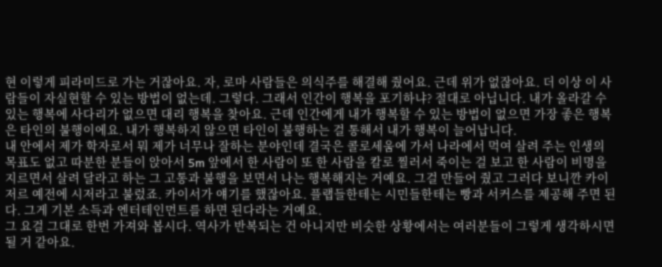현 이렇게 피라미드로 가는 거잖아요. 자, 로마 사람들은 의식주를 해결해 줬어요. 근데 위가 없잖아요. 더 이상 이 사람들이 자실현할 수 있는 방법이 없는데. 그렇다. 그래서 인간이 행복을 포기하냐? 절대로 아닙니다. 내가 올라갈 수 있는 행복에 사다리가 없으면 대리 행복을 찾아요. 근데 인간에게 내가 행복할 수 있는 방법이 없으면 가장 좋은 행복은 타인의 불행이에요. 내가 행복하지 않으면 타인이 불행하는 걸 통해서 내가 행복이 늘어납니다.
내 안에서 제가 학자로서 뭐 제가 너무나 잘하는 분야인데 결국은 콜로세움에 가서 나라에서 먹여 살려 주는 인생의 목표도 없고 따분한 분들이 앉아서 5m 앞에서 한 사람이 또 한 사람을 칼로 찔러서 죽이는 걸 보고 한 사람이 비명을 지르면서 살려 달라고 하는 그 고통과 불행을 보면서 나는 행복해지는 거예요. 그걸 만들어 줬고 그러다 보니깐 카이저르 예전에 시저라고 불렀죠. 카이서가 얘기를 했잖아요. 플랩들한테는 시민들한테는 빵과 서커스를 제공해 주면 된다. 그게 기본 소득과 엔터테인먼트를 하면 된다라는 거예요.
그 요걸 그대로 한번 가져와 봅시다. 역사가 반복되는 건 아니지만 비슷한 상황에서는 여러분들이 그렇게 생각하시면 될 거 같아요.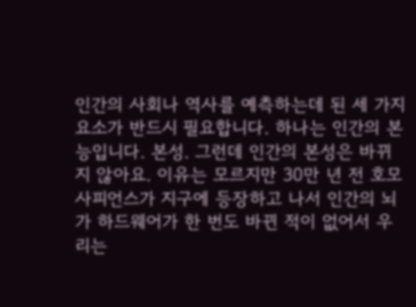인간의 사회나 역사를 예측하는데 된 세 가지 요소가 반드시 필요합니다. 하나는 인간의 본능입니다. 본성. 그런데 인간의 본성은 바뀌지 않아요. 이유는 모르지만 30만 년 전 호모 사피언스가 지구에 등장하고 나서 인간의 뇌가 하드웨어가 한 번도 바뀐 적이 없어서 우리는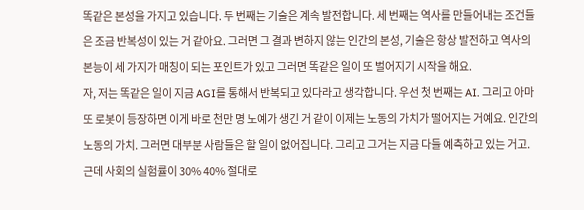똑같은 본성을 가지고 있습니다. 두 번째는 기술은 계속 발전합니다. 세 번째는 역사를 만들어내는 조건들은 조금 반복성이 있는 거 같아요. 그러면 그 결과 변하지 않는 인간의 본성, 기술은 항상 발전하고 역사의 본능이 세 가지가 매칭이 되는 포인트가 있고 그러면 똑같은 일이 또 벌어지기 시작을 해요.
자, 저는 똑같은 일이 지금 AGI를 통해서 반복되고 있다라고 생각합니다. 우선 첫 번째는 AI. 그리고 아마 또 로봇이 등장하면 이게 바로 천만 명 노예가 생긴 거 같이 이제는 노동의 가치가 떨어지는 거예요. 인간의 노동의 가치. 그러면 대부분 사람들은 할 일이 없어집니다. 그리고 그거는 지금 다들 예측하고 있는 거고. 근데 사회의 실험률이 30% 40% 절대로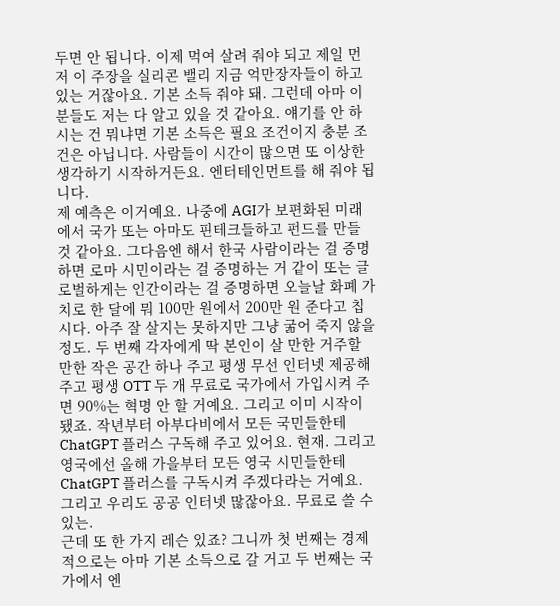두면 안 됩니다. 이제 먹여 살려 줘야 되고 제일 먼저 이 주장을 실리콘 밸리 지금 억만장자들이 하고 있는 거잖아요. 기본 소득 줘야 돼. 그런데 아마 이분들도 저는 다 알고 있을 것 같아요. 얘기를 안 하시는 건 뭐냐면 기본 소득은 필요 조건이지 충분 조건은 아닙니다. 사람들이 시간이 많으면 또 이상한 생각하기 시작하거든요. 엔터테인먼트를 해 줘야 됩니다.
제 예측은 이거예요. 나중에 AGI가 보편화된 미래에서 국가 또는 아마도 핀테크들하고 펀드를 만들 것 같아요. 그다음엔 해서 한국 사람이라는 걸 증명하면 로마 시민이라는 걸 증명하는 거 같이 또는 글로벌하게는 인간이라는 걸 증명하면 오늘날 화폐 가치로 한 달에 뭐 100만 원에서 200만 원 준다고 칩시다. 아주 잘 살지는 못하지만 그냥 굶어 죽지 않을 정도. 두 번째 각자에게 딱 본인이 살 만한 거주할 만한 작은 공간 하나 주고 평생 무선 인터넷 제공해 주고 평생 OTT 두 개 무료로 국가에서 가입시켜 주면 90%는 혁명 안 할 거예요. 그리고 이미 시작이 됐죠. 작년부터 아부다비에서 모든 국민들한테 ChatGPT 플러스 구독해 주고 있어요. 현재. 그리고 영국에선 올해 가을부터 모든 영국 시민들한테 ChatGPT 플러스를 구독시켜 주겠다라는 거예요. 그리고 우리도 공공 인터넷 많잖아요. 무료로 쓸 수 있는.
근데 또 한 가지 레슨 있죠? 그니까 첫 번째는 경제적으로는 아마 기본 소득으로 갈 거고 두 번째는 국가에서 엔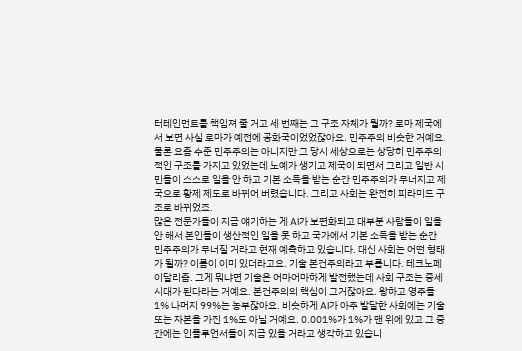터테인먼트를 책임져 줄 거고 세 번째는 그 구조 자체가 뭘까? 로마 제국에서 보면 사실 로마가 예전에 공화국이었었잖아요. 민주주의 비슷한 거예요. 물론 요즘 수준 민주주의는 아니지만 그 당시 세상으로는 상당히 민주주의적인 구조를 가지고 있었는데 노예가 생기고 제국이 되면서 그리고 일반 시민들이 스스로 일을 안 하고 기본 소득을 받는 순간 민주주의가 무너지고 제국으로 황제 제도로 바뀌어 버렸습니다. 그리고 사회는 완전히 피라미드 구조로 바뀌었죠.
많은 전문가들이 지금 얘기하는 게 AI가 보편화되고 대부분 사람들이 일을 안 해서 본인들이 생산적인 일을 못 하고 국가에서 기본 소득을 받는 순간 민주주의가 무너질 거라고 현재 예측하고 있습니다. 대신 사회는 어떤 형태가 될까? 이름이 이미 있더라고요. 기술 본건주의라고 부릅니다. 테크노페이달리즘. 그게 뭐냐면 기술은 어마어마하게 발전했는데 사회 구조는 중세 시대가 된다라는 거예요. 본건주의의 핵심이 그거잖아요. 왕하고 영주들 1% 나머지 99%는 농부잖아요. 비슷하게 AI가 아주 발달한 사회에는 기술 또는 자본을 가진 1%도 아닐 거예요. 0.001%가 1%가 맨 위에 있고 그 중간에는 인플루언서들이 지금 있을 거라고 생각하고 있습니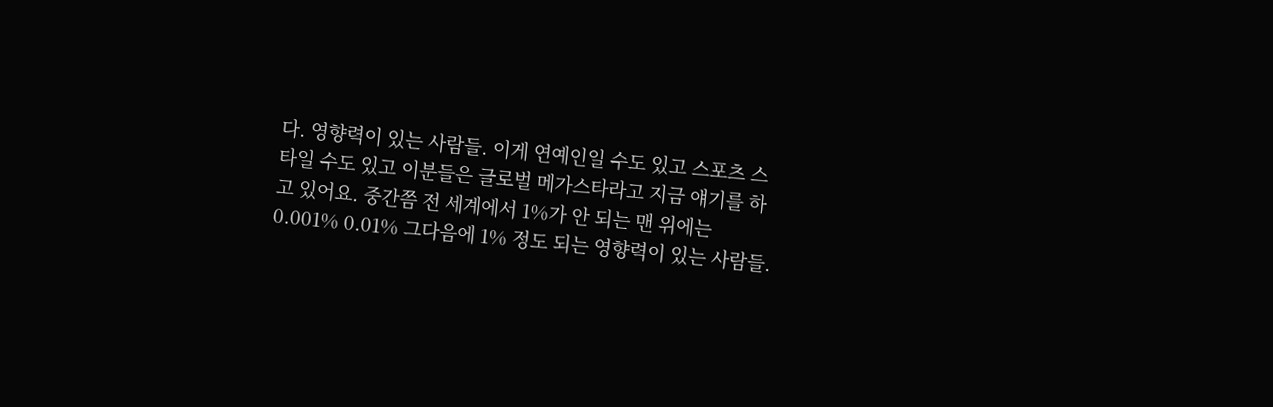다. 영향력이 있는 사람들. 이게 연예인일 수도 있고 스포츠 스타일 수도 있고 이분들은 글로벌 메가스타라고 지금 얘기를 하고 있어요. 중간쯤 전 세계에서 1%가 안 되는 맨 위에는 0.001% 0.01% 그다음에 1% 정도 되는 영향력이 있는 사람들.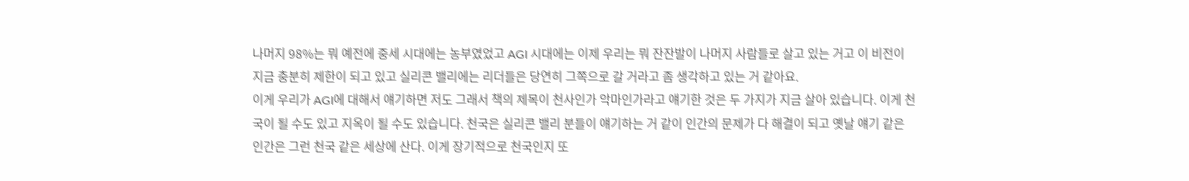나머지 98%는 뭐 예전에 중세 시대에는 농부였었고 AGI 시대에는 이제 우리는 뭐 잔잔발이 나머지 사람들로 살고 있는 거고 이 비전이 지금 충분히 제한이 되고 있고 실리콘 밸리에는 리더들은 당연히 그쪽으로 갈 거라고 좀 생각하고 있는 거 같아요.
이게 우리가 AGI에 대해서 얘기하면 저도 그래서 책의 제목이 천사인가 악마인가라고 얘기한 것은 두 가지가 지금 살아 있습니다. 이게 천국이 될 수도 있고 지옥이 될 수도 있습니다. 천국은 실리콘 밸리 분들이 얘기하는 거 같이 인간의 문제가 다 해결이 되고 옛날 얘기 같은 인간은 그런 천국 같은 세상에 산다. 이게 장기적으로 천국인지 또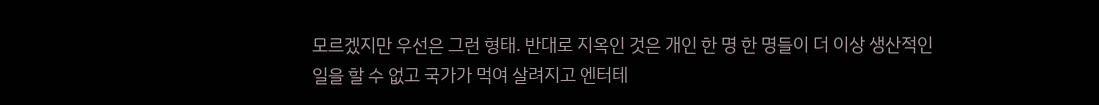모르겠지만 우선은 그런 형태. 반대로 지옥인 것은 개인 한 명 한 명들이 더 이상 생산적인 일을 할 수 없고 국가가 먹여 살려지고 엔터테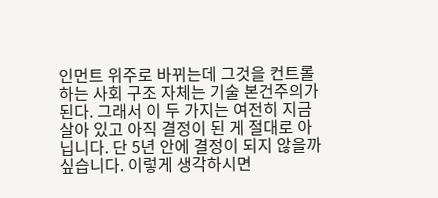인먼트 위주로 바뀌는데 그것을 컨트롤하는 사회 구조 자체는 기술 본건주의가 된다. 그래서 이 두 가지는 여전히 지금 살아 있고 아직 결정이 된 게 절대로 아닙니다. 단 5년 안에 결정이 되지 않을까 싶습니다. 이렇게 생각하시면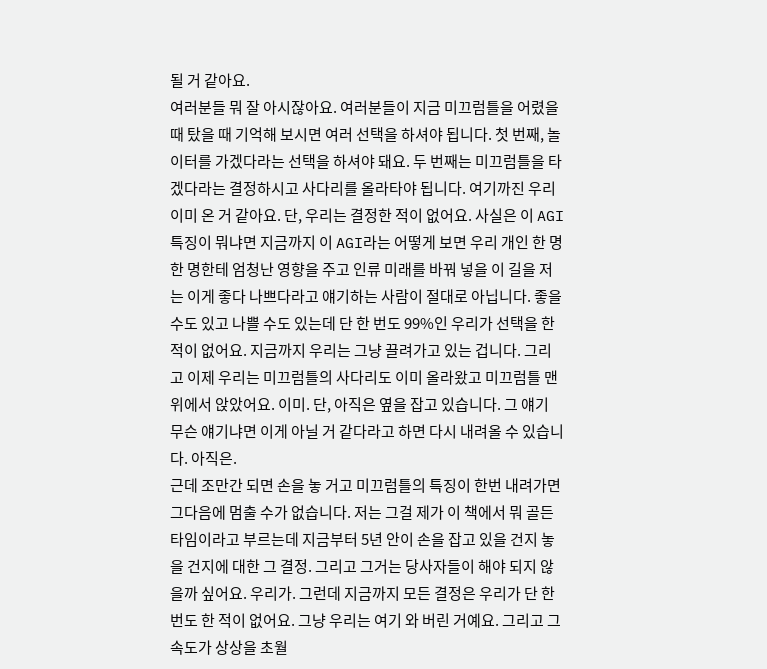될 거 같아요.
여러분들 뭐 잘 아시잖아요. 여러분들이 지금 미끄럼틀을 어렸을 때 탔을 때 기억해 보시면 여러 선택을 하셔야 됩니다. 첫 번째, 놀이터를 가겠다라는 선택을 하셔야 돼요. 두 번째는 미끄럼틀을 타겠다라는 결정하시고 사다리를 올라타야 됩니다. 여기까진 우리 이미 온 거 같아요. 단, 우리는 결정한 적이 없어요. 사실은 이 AGI 특징이 뭐냐면 지금까지 이 AGI라는 어떻게 보면 우리 개인 한 명 한 명한테 엄청난 영향을 주고 인류 미래를 바꿔 넣을 이 길을 저는 이게 좋다 나쁘다라고 얘기하는 사람이 절대로 아닙니다. 좋을 수도 있고 나쁠 수도 있는데 단 한 번도 99%인 우리가 선택을 한 적이 없어요. 지금까지 우리는 그냥 끌려가고 있는 겁니다. 그리고 이제 우리는 미끄럼틀의 사다리도 이미 올라왔고 미끄럼틀 맨 위에서 앉았어요. 이미. 단, 아직은 옆을 잡고 있습니다. 그 얘기 무슨 얘기냐면 이게 아닐 거 같다라고 하면 다시 내려올 수 있습니다. 아직은.
근데 조만간 되면 손을 놓 거고 미끄럼틀의 특징이 한번 내려가면 그다음에 멈출 수가 없습니다. 저는 그걸 제가 이 책에서 뭐 골든 타임이라고 부르는데 지금부터 5년 안이 손을 잡고 있을 건지 놓을 건지에 대한 그 결정. 그리고 그거는 당사자들이 해야 되지 않을까 싶어요. 우리가. 그런데 지금까지 모든 결정은 우리가 단 한 번도 한 적이 없어요. 그냥 우리는 여기 와 버린 거예요. 그리고 그 속도가 상상을 초월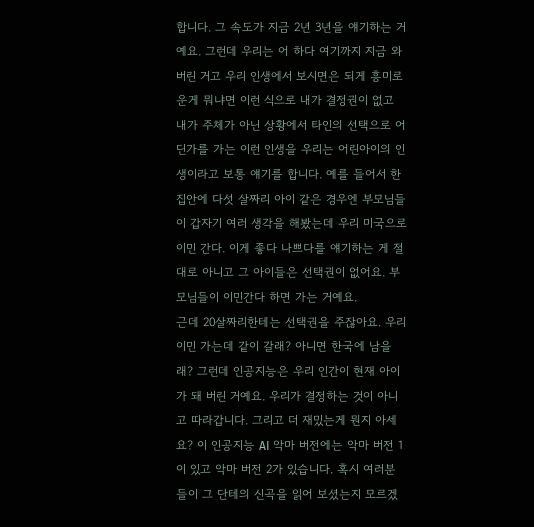합니다. 그 속도가 지금 2년 3년을 얘기하는 거예요. 그런데 우리는 어 하다 여기까지 지금 와 버린 거고 우리 인생에서 보시면은 되게 흥미로운게 뭐냐면 이런 식으로 내가 결정권이 없고 내가 주체가 아닌 상황에서 타인의 선택으로 어딘가를 가는 이런 인생을 우리는 어린아이의 인생이라고 보통 얘기를 합니다. 예를 들어서 한 집안에 다섯 살짜리 아이 같은 경우엔 부모님들이 갑자기 여러 생각을 해봤는데 우리 미국으로 이민 간다. 이게 좋다 나쁘다를 얘기하는 게 절대로 아니고 그 아이들은 선택권이 없어요. 부모님들이 이민간다 하면 가는 거예요.
근데 20살짜리한테는 선택권을 주잖아요. 우리 이민 가는데 같이 갈래? 아니면 한국에 남을래? 그런데 인공지능은 우리 인간이 현재 아이가 돼 버린 거예요. 우리가 결정하는 것이 아니고 따라갑니다. 그리고 더 재밌는게 뭔지 아세요? 이 인공지능 AI 악마 버전에는 악마 버전 1이 있고 악마 버전 2가 있습니다. 혹시 여러분들이 그 단테의 신곡을 읽어 보셨는지 모르겠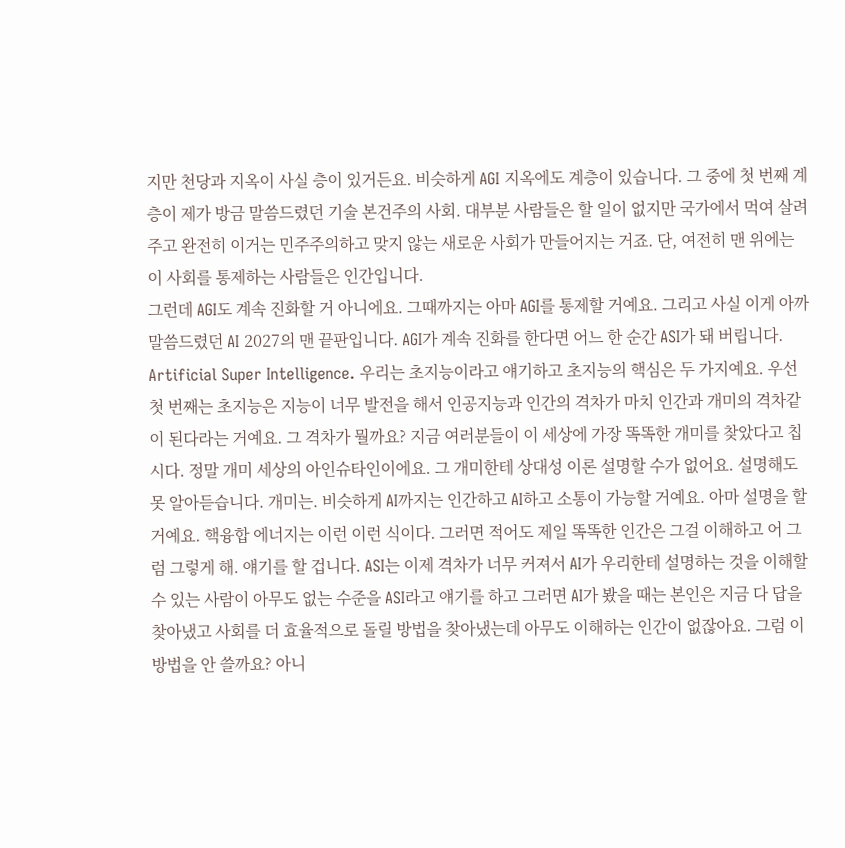지만 천당과 지옥이 사실 층이 있거든요. 비슷하게 AGI 지옥에도 계층이 있습니다. 그 중에 첫 번째 계층이 제가 방금 말씀드렸던 기술 본건주의 사회. 대부분 사람들은 할 일이 없지만 국가에서 먹여 살려주고 완전히 이거는 민주주의하고 맞지 않는 새로운 사회가 만들어지는 거죠. 단, 여전히 맨 위에는 이 사회를 통제하는 사람들은 인간입니다.
그런데 AGI도 계속 진화할 거 아니에요. 그때까지는 아마 AGI를 통제할 거예요. 그리고 사실 이게 아까 말씀드렸던 AI 2027의 맨 끝판입니다. AGI가 계속 진화를 한다면 어느 한 순간 ASI가 돼 버립니다. Artificial Super Intelligence. 우리는 초지능이라고 얘기하고 초지능의 핵심은 두 가지예요. 우선 첫 번째는 초지능은 지능이 너무 발전을 해서 인공지능과 인간의 격차가 마치 인간과 개미의 격차같이 된다라는 거예요. 그 격차가 뭘까요? 지금 여러분들이 이 세상에 가장 똑똑한 개미를 찾았다고 칩시다. 정말 개미 세상의 아인슈타인이에요. 그 개미한테 상대성 이론 설명할 수가 없어요. 설명해도 못 알아듣습니다. 개미는. 비슷하게 AI까지는 인간하고 AI하고 소통이 가능할 거예요. 아마 설명을 할 거예요. 핵융합 에너지는 이런 이런 식이다. 그러면 적어도 제일 똑똑한 인간은 그걸 이해하고 어 그럼 그렇게 해. 얘기를 할 겁니다. ASI는 이제 격차가 너무 커져서 AI가 우리한테 설명하는 것을 이해할 수 있는 사람이 아무도 없는 수준을 ASI라고 얘기를 하고 그러면 AI가 봤을 때는 본인은 지금 다 답을 찾아냈고 사회를 더 효율적으로 돌릴 방법을 찾아냈는데 아무도 이해하는 인간이 없잖아요. 그럼 이 방법을 안 쓸까요? 아니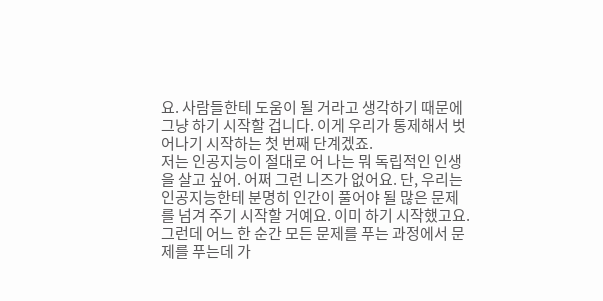요. 사람들한테 도움이 될 거라고 생각하기 때문에 그냥 하기 시작할 겁니다. 이게 우리가 통제해서 벗어나기 시작하는 첫 번째 단계겠죠.
저는 인공지능이 절대로 어 나는 뭐 독립적인 인생을 살고 싶어. 어쩌 그런 니즈가 없어요. 단, 우리는 인공지능한테 분명히 인간이 풀어야 될 많은 문제를 넘겨 주기 시작할 거예요. 이미 하기 시작했고요. 그런데 어느 한 순간 모든 문제를 푸는 과정에서 문제를 푸는데 가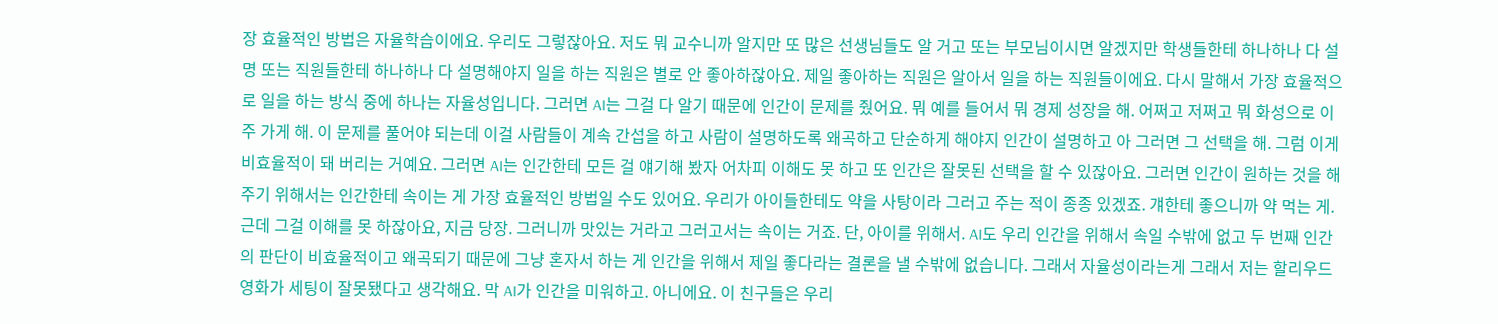장 효율적인 방법은 자율학습이에요. 우리도 그렇잖아요. 저도 뭐 교수니까 알지만 또 많은 선생님들도 알 거고 또는 부모님이시면 알겠지만 학생들한테 하나하나 다 설명 또는 직원들한테 하나하나 다 설명해야지 일을 하는 직원은 별로 안 좋아하잖아요. 제일 좋아하는 직원은 알아서 일을 하는 직원들이에요. 다시 말해서 가장 효율적으로 일을 하는 방식 중에 하나는 자율성입니다. 그러면 AI는 그걸 다 알기 때문에 인간이 문제를 줬어요. 뭐 예를 들어서 뭐 경제 성장을 해. 어쩌고 저쩌고 뭐 화성으로 이주 가게 해. 이 문제를 풀어야 되는데 이걸 사람들이 계속 간섭을 하고 사람이 설명하도록 왜곡하고 단순하게 해야지 인간이 설명하고 아 그러면 그 선택을 해. 그럼 이게 비효율적이 돼 버리는 거예요. 그러면 AI는 인간한테 모든 걸 얘기해 봤자 어차피 이해도 못 하고 또 인간은 잘못된 선택을 할 수 있잖아요. 그러면 인간이 원하는 것을 해 주기 위해서는 인간한테 속이는 게 가장 효율적인 방법일 수도 있어요. 우리가 아이들한테도 약을 사탕이라 그러고 주는 적이 종종 있겠죠. 걔한테 좋으니까 약 먹는 게. 근데 그걸 이해를 못 하잖아요, 지금 당장. 그러니까 맛있는 거라고 그러고서는 속이는 거죠. 단, 아이를 위해서. AI도 우리 인간을 위해서 속일 수밖에 없고 두 번째 인간의 판단이 비효율적이고 왜곡되기 때문에 그냥 혼자서 하는 게 인간을 위해서 제일 좋다라는 결론을 낼 수밖에 없습니다. 그래서 자율성이라는게 그래서 저는 할리우드 영화가 세팅이 잘못됐다고 생각해요. 막 AI가 인간을 미워하고. 아니에요. 이 친구들은 우리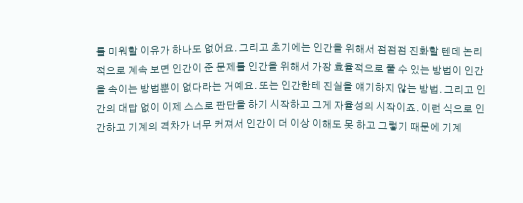를 미워할 이유가 하나도 없어요. 그리고 초기에는 인간을 위해서 점점점 진화할 텐데 논리적으로 계속 보면 인간이 준 문제를 인간을 위해서 가장 효율적으로 풀 수 있는 방법이 인간을 속이는 방법뿐이 없다라는 거예요. 또는 인간한테 진실을 얘기하지 않는 방법. 그리고 인간의 대답 없이 이제 스스로 판단을 하기 시작하고 그게 자율성의 시작이죠. 이런 식으로 인간하고 기계의 격차가 너무 커져서 인간이 더 이상 이해도 못 하고 그렇기 때문에 기계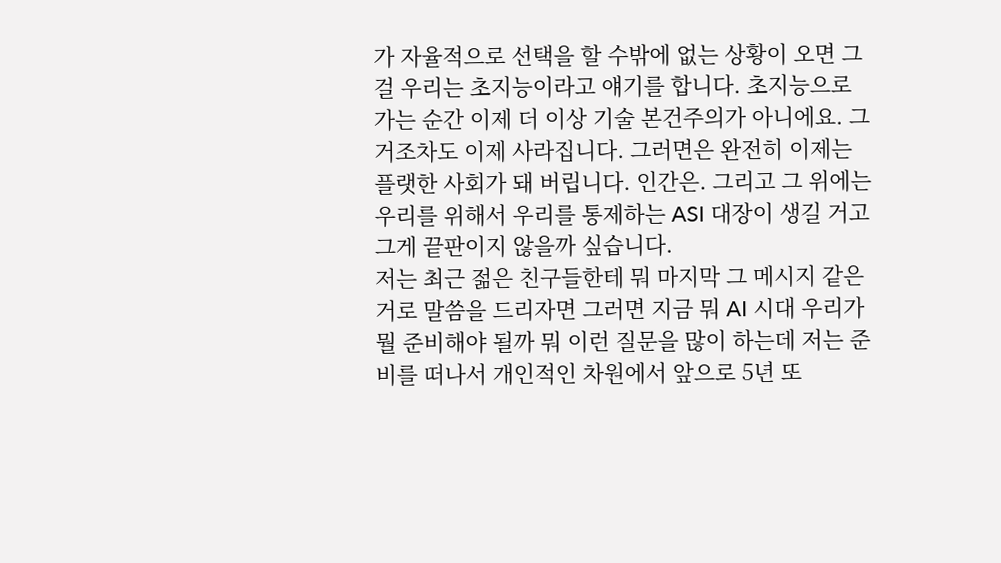가 자율적으로 선택을 할 수밖에 없는 상황이 오면 그걸 우리는 초지능이라고 얘기를 합니다. 초지능으로 가는 순간 이제 더 이상 기술 본건주의가 아니에요. 그거조차도 이제 사라집니다. 그러면은 완전히 이제는 플랫한 사회가 돼 버립니다. 인간은. 그리고 그 위에는 우리를 위해서 우리를 통제하는 ASI 대장이 생길 거고 그게 끝판이지 않을까 싶습니다.
저는 최근 젊은 친구들한테 뭐 마지막 그 메시지 같은 거로 말씀을 드리자면 그러면 지금 뭐 AI 시대 우리가 뭘 준비해야 될까 뭐 이런 질문을 많이 하는데 저는 준비를 떠나서 개인적인 차원에서 앞으로 5년 또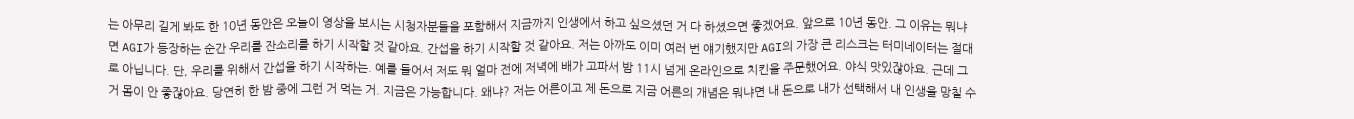는 아무리 길게 봐도 한 10년 동안은 오늘이 영상을 보시는 시청자분들을 포함해서 지금까지 인생에서 하고 싶으셨던 거 다 하셨으면 좋겠어요. 앞으로 10년 동안. 그 이유는 뭐냐면 AGI가 등장하는 순간 우리를 잔소리를 하기 시작할 것 같아요. 간섭을 하기 시작할 것 같아요. 저는 아까도 이미 여러 번 얘기했지만 AGI의 가장 큰 리스크는 터미네이터는 절대로 아닙니다. 단, 우리를 위해서 간섭을 하기 시작하는. 예를 들어서 저도 뭐 얼마 전에 저녁에 배가 고파서 밤 11시 넘게 온라인으로 치킨을 주문했어요. 야식 맛있잖아요. 근데 그거 몸이 안 좋잖아요. 당연히 한 밤 중에 그런 거 먹는 거. 지금은 가능합니다. 왜냐? 저는 어른이고 제 돈으로 지금 어른의 개념은 뭐냐면 내 돈으로 내가 선택해서 내 인생을 망칠 수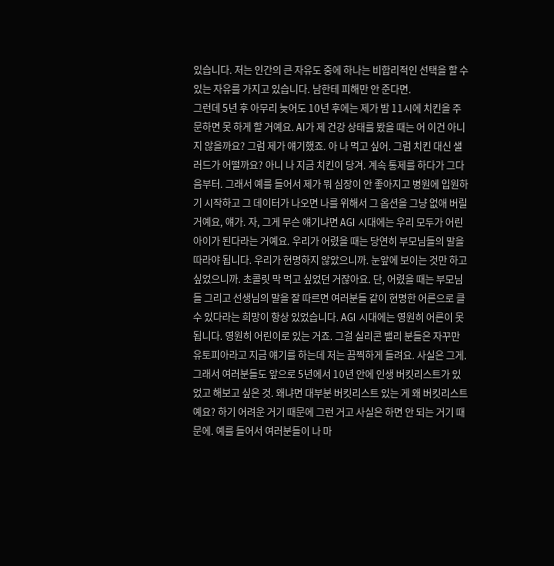있습니다. 저는 인간의 큰 자유도 중에 하나는 비합리적인 선택을 할 수 있는 자유를 가지고 있습니다. 남한테 피해만 안 준다면.
그런데 5년 후 아무리 늦어도 10년 후에는 제가 밤 11시에 치킨을 주문하면 못 하게 할 거예요. AI가 제 건강 상태를 봤을 때는 어 이건 아니지 않을까요? 그럼 제가 얘기했죠. 아 나 먹고 싶어. 그럼 치킨 대신 샐러드가 어떨까요? 아니 나 지금 치킨이 당겨. 계속 통제를 하다가 그다음부터. 그래서 예를 들어서 제가 뭐 심장이 안 좋아지고 병원에 입원하기 시작하고 그 데이터가 나오면 나를 위해서 그 옵션을 그냥 없애 버릴 거예요, 얘가. 자, 그게 무슨 얘기냐면 AGI 시대에는 우리 모두가 어린아이가 된다라는 거예요. 우리가 어렸을 때는 당연히 부모님들의 말을 따라야 됩니다. 우리가 현명하지 않았으니까. 눈앞에 보이는 것만 하고 싶었으니까. 초콜릿 막 먹고 싶었던 거잖아요. 단, 어렸을 때는 부모님들 그리고 선생님의 말을 잘 따르면 여러분들 같이 현명한 어른으로 클 수 있다라는 희망이 항상 있었습니다. AGI 시대에는 영원히 어른이 못 됩니다. 영원히 어린이로 있는 거죠. 그걸 실리콘 밸리 분들은 자꾸만 유토피아라고 지금 얘기를 하는데 저는 끔찍하게 들려요. 사실은 그게.
그래서 여러분들도 앞으로 5년에서 10년 안에 인생 버킷리스트가 있었고 해보고 싶은 것. 왜냐면 대부분 버킷리스트 있는 게 왜 버킷리스트예요? 하기 어려운 거기 때문에 그런 거고 사실은 하면 안 되는 거기 때문에. 예를 들어서 여러분들이 나 마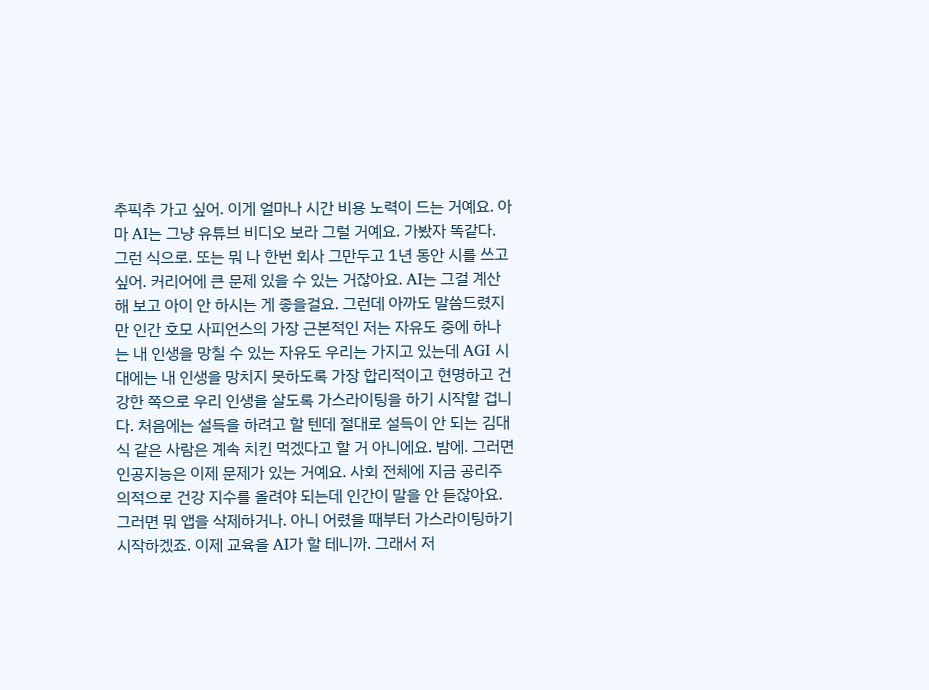추픽추 가고 싶어. 이게 얼마나 시간 비용 노력이 드는 거예요. 아마 AI는 그냥 유튜브 비디오 보라 그럴 거예요. 가봤자 똑같다. 그런 식으로. 또는 뭐 나 한번 회사 그만두고 1년 동안 시를 쓰고 싶어. 커리어에 큰 문제 있을 수 있는 거잖아요. AI는 그걸 계산해 보고 아이 안 하시는 게 좋을걸요. 그런데 아까도 말씀드렸지만 인간 호모 사피언스의 가장 근본적인 저는 자유도 중에 하나는 내 인생을 망칠 수 있는 자유도 우리는 가지고 있는데 AGI 시대에는 내 인생을 망치지 못하도록 가장 합리적이고 현명하고 건강한 쪽으로 우리 인생을 살도록 가스라이팅을 하기 시작할 겁니다. 처음에는 설득을 하려고 할 텐데 절대로 설득이 안 되는 김대식 같은 사람은 계속 치킨 먹겠다고 할 거 아니에요. 밤에. 그러면 인공지능은 이제 문제가 있는 거예요. 사회 전체에 지금 공리주의적으로 건강 지수를 올려야 되는데 인간이 말을 안 듣잖아요. 그러면 뭐 앱을 삭제하거나. 아니 어렸을 때부터 가스라이팅하기 시작하겠죠. 이제 교육을 AI가 할 테니까. 그래서 저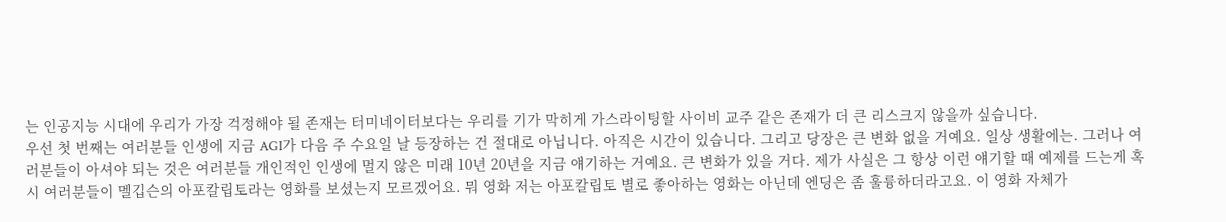는 인공지능 시대에 우리가 가장 걱정해야 될 존재는 터미네이터보다는 우리를 기가 막히게 가스라이팅할 사이비 교주 같은 존재가 더 큰 리스크지 않을까 싶습니다.
우선 첫 번째는 여러분들 인생에 지금 AGI가 다음 주 수요일 날 등장하는 건 절대로 아닙니다. 아직은 시간이 있습니다. 그리고 당장은 큰 변화 없을 거예요. 일상 생활에는. 그러나 여러분들이 아셔야 되는 것은 여러분들 개인적인 인생에 멀지 않은 미래 10년 20년을 지금 얘기하는 거예요. 큰 변화가 있을 거다. 제가 사실은 그 항상 이런 얘기할 때 예제를 드는게 혹시 여러분들이 멜깁슨의 아포칼립토라는 영화를 보셨는지 모르겠어요. 뭐 영화 저는 아포칼립토 별로 좋아하는 영화는 아닌데 엔딩은 좀 훌륭하더라고요. 이 영화 자체가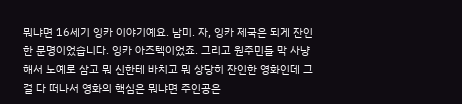뭐냐면 16세기 잉카 이야기예요. 남미. 자, 잉카 제국은 되게 잔인한 문명이었습니다. 잉카 아즈텍이었죠. 그리고 원주민들 막 사냥해서 노예로 삼고 뭐 신한테 바치고 뭐 상당히 잔인한 영화인데 그걸 다 떠나서 영화의 핵심은 뭐냐면 주인공은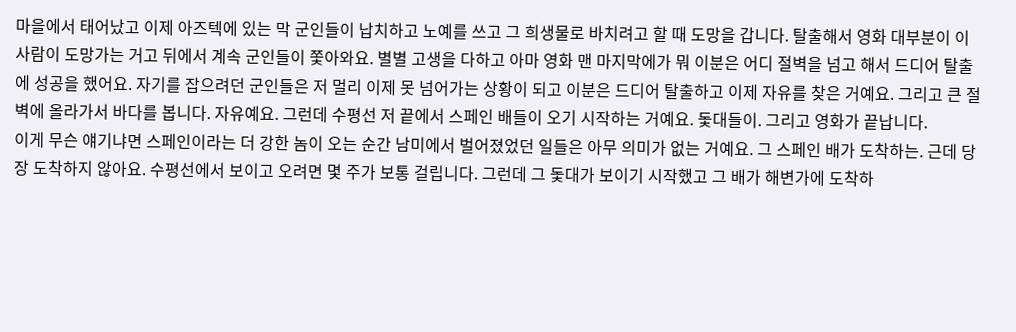마을에서 태어났고 이제 아즈텍에 있는 막 군인들이 납치하고 노예를 쓰고 그 희생물로 바치려고 할 때 도망을 갑니다. 탈출해서 영화 대부분이 이 사람이 도망가는 거고 뒤에서 계속 군인들이 쫓아와요. 별별 고생을 다하고 아마 영화 맨 마지막에가 뭐 이분은 어디 절벽을 넘고 해서 드디어 탈출에 성공을 했어요. 자기를 잡으려던 군인들은 저 멀리 이제 못 넘어가는 상황이 되고 이분은 드디어 탈출하고 이제 자유를 찾은 거예요. 그리고 큰 절벽에 올라가서 바다를 봅니다. 자유예요. 그런데 수평선 저 끝에서 스페인 배들이 오기 시작하는 거예요. 돛대들이. 그리고 영화가 끝납니다.
이게 무슨 얘기냐면 스페인이라는 더 강한 놈이 오는 순간 남미에서 벌어졌었던 일들은 아무 의미가 없는 거예요. 그 스페인 배가 도착하는. 근데 당장 도착하지 않아요. 수평선에서 보이고 오려면 몇 주가 보통 걸립니다. 그런데 그 돛대가 보이기 시작했고 그 배가 해변가에 도착하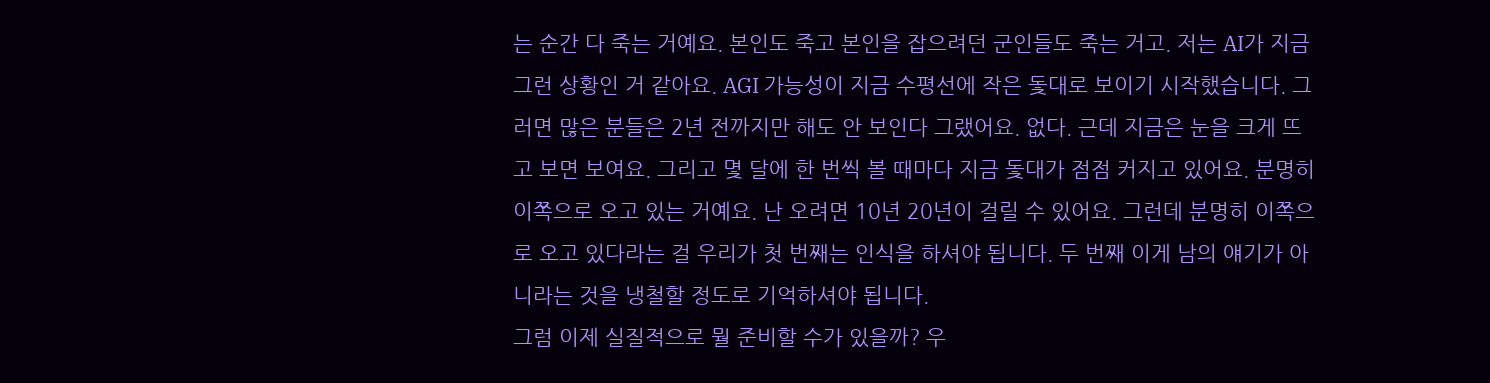는 순간 다 죽는 거예요. 본인도 죽고 본인을 잡으려던 군인들도 죽는 거고. 저는 AI가 지금 그런 상황인 거 같아요. AGI 가능성이 지금 수평선에 작은 돛대로 보이기 시작했습니다. 그러면 많은 분들은 2년 전까지만 해도 안 보인다 그랬어요. 없다. 근데 지금은 눈을 크게 뜨고 보면 보여요. 그리고 몇 달에 한 번씩 볼 때마다 지금 돛대가 점점 커지고 있어요. 분명히 이쪽으로 오고 있는 거예요. 난 오려면 10년 20년이 걸릴 수 있어요. 그런데 분명히 이쪽으로 오고 있다라는 걸 우리가 첫 번째는 인식을 하셔야 됩니다. 두 번째 이게 남의 얘기가 아니라는 것을 냉철할 정도로 기억하셔야 됩니다.
그럼 이제 실질적으로 뭘 준비할 수가 있을까? 우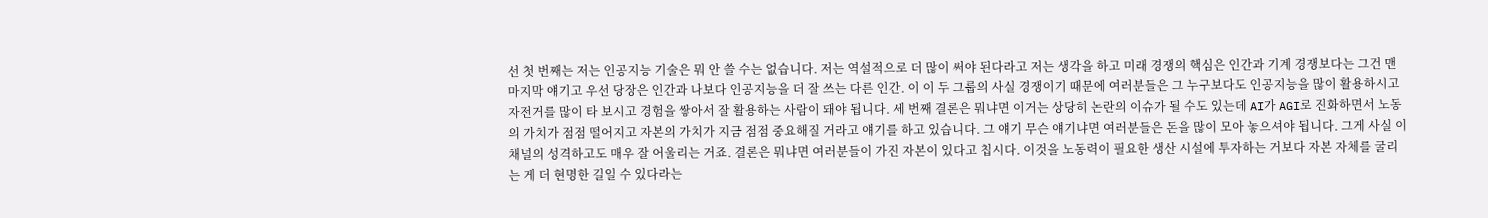선 첫 번째는 저는 인공지능 기술은 뭐 안 쓸 수는 없습니다. 저는 역설적으로 더 많이 써야 된다라고 저는 생각을 하고 미래 경쟁의 핵심은 인간과 기계 경쟁보다는 그건 맨 마지막 얘기고 우선 당장은 인간과 나보다 인공지능을 더 잘 쓰는 다른 인간. 이 이 두 그룹의 사실 경쟁이기 때문에 여러분들은 그 누구보다도 인공지능을 많이 활용하시고 자전거를 많이 타 보시고 경험을 쌓아서 잘 활용하는 사람이 돼야 됩니다. 세 번째 결론은 뭐냐면 이거는 상당히 논란의 이슈가 될 수도 있는데 AI가 AGI로 진화하면서 노동의 가치가 점점 떨어지고 자본의 가치가 지금 점점 중요해질 거라고 얘기를 하고 있습니다. 그 얘기 무슨 얘기냐면 여러분들은 돈을 많이 모아 놓으셔야 됩니다. 그게 사실 이 채널의 성격하고도 매우 잘 어울리는 거죠. 결론은 뭐냐면 여러분들이 가진 자본이 있다고 칩시다. 이것을 노동력이 필요한 생산 시설에 투자하는 거보다 자본 자체를 굴리는 게 더 현명한 길일 수 있다라는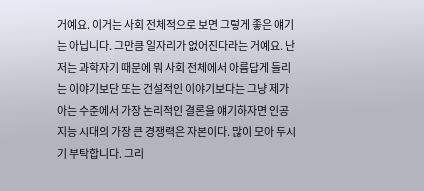거예요. 이거는 사회 전체적으로 보면 그렇게 좋은 얘기는 아닙니다. 그만큼 일자리가 없어진다라는 거예요. 난 저는 과학자기 때문에 뭐 사회 전체에서 아름답게 들리는 이야기보단 또는 건설적인 이야기보다는 그냥 제가 아는 수준에서 가장 논리적인 결론을 얘기하자면 인공지능 시대의 가장 큰 경쟁력은 자본이다. 많이 모아 두시기 부탁합니다. 그리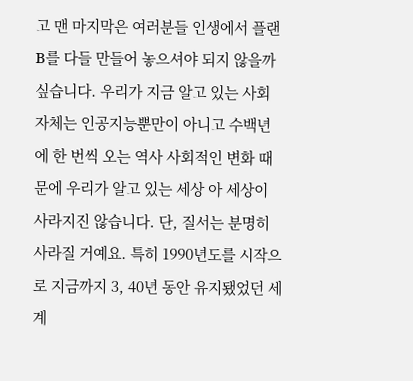고 맨 마지막은 여러분들 인생에서 플랜 B를 다들 만들어 놓으셔야 되지 않을까 싶습니다. 우리가 지금 알고 있는 사회 자체는 인공지능뿐만이 아니고 수백년에 한 번씩 오는 역사 사회적인 변화 때문에 우리가 알고 있는 세상 아 세상이 사라지진 않습니다. 단, 질서는 분명히 사라질 거예요. 특히 1990년도를 시작으로 지금까지 3, 40년 동안 유지됐었던 세계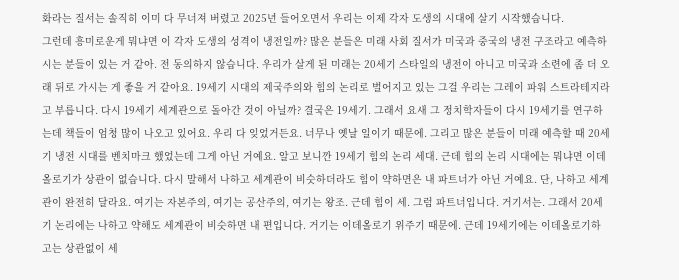화라는 질서는 솔직히 이미 다 무너져 버렸고 2025년 들어오면서 우리는 이제 각자 도생의 시대에 살기 시작했습니다.
그런데 흥미로운게 뭐냐면 이 각자 도생의 성격이 냉전일까? 많은 분들은 미래 사회 질서가 미국과 중국의 냉전 구조라고 예측하시는 분들이 있는 거 같아. 전 동의하지 않습니다. 우리가 살게 된 미래는 20세기 스타일의 냉전이 아니고 미국과 소련에 좀 더 오래 뒤로 가시는 게 좋을 거 같아요. 19세기 시대의 제국주의와 힘의 논리로 벌어지고 있는 그걸 우리는 그레이 파워 스트라테지라고 부릅니다. 다시 19세기 세계관으로 돌아간 것이 아닐까? 결국은 19세기. 그래서 요새 그 정치학자들이 다시 19세기를 연구하는데 책들이 엄청 많이 나오고 있어요. 우리 다 잊었거든요. 너무나 옛날 일이기 때문에. 그리고 많은 분들이 미래 예측할 때 20세기 냉전 시대를 벤치마크 했었는데 그게 아닌 거예요. 알고 보니깐 19세기 힘의 논리 세대. 근데 힘의 논리 시대에는 뭐냐면 이데올로기가 상관이 없습니다. 다시 말해서 나하고 세계관이 비슷하더라도 힘이 약하면은 내 파트너가 아닌 거예요. 단, 나하고 세계관이 완전히 달라요. 여기는 자본주의, 여기는 공산주의, 여기는 왕조. 근데 힘이 세. 그럼 파트너입니다. 거기서는. 그래서 20세기 논리에는 나하고 약해도 세계관이 비슷하면 내 편입니다. 거기는 이데올로기 위주기 때문에. 근데 19세기에는 이데올로기하고는 상관없이 세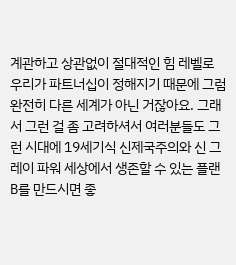계관하고 상관없이 절대적인 힘 레벨로 우리가 파트너십이 정해지기 때문에 그럼 완전히 다른 세계가 아닌 거잖아요. 그래서 그런 걸 좀 고려하셔서 여러분들도 그런 시대에 19세기식 신제국주의와 신 그레이 파워 세상에서 생존할 수 있는 플랜 B를 만드시면 좋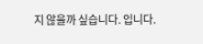지 않을까 싶습니다. 입니다.